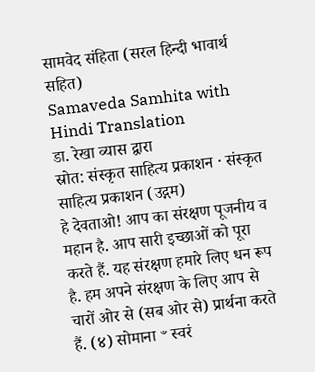सामवेद संहिता (सरल हिन्दी भावार्थ सहित)
Samaveda Samhita with Hindi Translation
डा. रेखा व्यास द्वारा
स्रोत: संस्कृत साहित्य प्रकाशन · संस्कृत साहित्य प्रकाशन (उद्गम)
हे देवताओ! आप का संरक्षण पूजनीय व महान है. आप सारी इच्छाओं को पूरा करते हैं. यह संरक्षण हमारे लिए धन रूप है. हम अपने संरक्षण के लिए आप से चारों ओर से (सब ओर से) प्रार्थना करते हैं. (४) सोमाना ꣲ स्वरं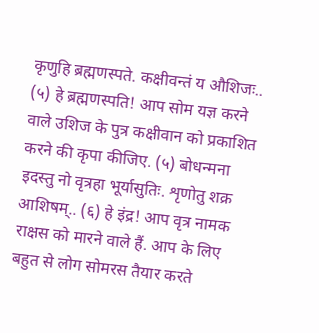कृणुहि ब्रह्मणस्पते. कक्षीवन्तं य औशिजः.. (५) हे ब्रह्मणस्पति! आप सोम यज्ञ करने वाले उशिज के पुत्र कक्षीवान को प्रकाशित करने की कृपा कीजिए. (५) बोधन्मना इदस्तु नो वृत्रहा भूर्यासुतिः. शृणोतु शक्र आशिषम्.. (६) हे इंद्र! आप वृत्र नामक राक्षस को मारने वाले हैं. आप के लिए बहुत से लोग सोमरस तैयार करते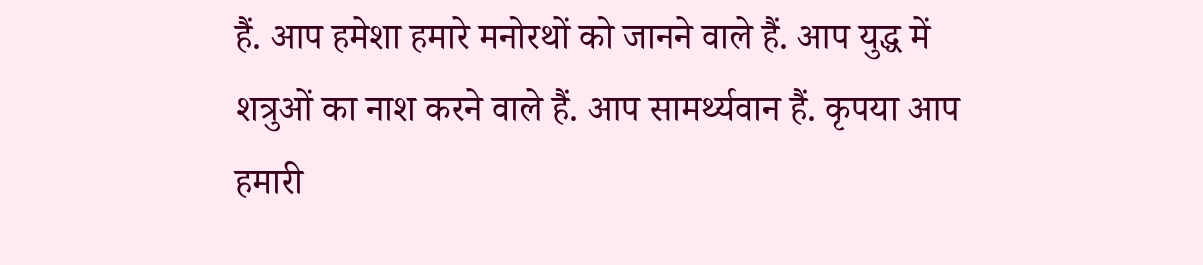हैं. आप हमेशा हमारे मनोरथों को जानने वाले हैं. आप युद्ध में शत्रुओं का नाश करने वाले हैं. आप सामर्थ्यवान हैं. कृपया आप हमारी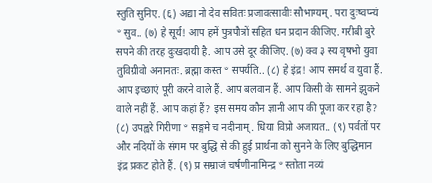स्तुति सुनिए. (६) अद्या नो देव सवितः प्रजावत्सावीः सौभाग्यम्. परा दुःष्वप्न्यं ꣲ सुव.. (७) हे सूर्य! आप हमें पुत्रपौत्रों सहित धन प्रदान कीजिए. गरीबी बुरे सपने की तरह दुःखदायी है. आप उसे दूर कीजिए. (७) क्व ३ स्य वृषभो युवा तुविग्रीवो अनानतः. ब्रह्मा कस्त ꣲ सपर्यति.. (८) हे इंद्र! आप समर्थ व युवा हैं. आप इच्छाएं पूरी करने वाले हैं. आप बलवान हैं. आप किसी के सामने झुकने वाले नहीं हैं. आप कहां हैं? इस समय कौन ज्ञानी आप की पूजा कर रहा है? (८) उपह्वरे गिरीणा ꣲ सङ्गमे च नदीनाम्. धिया विप्रो अजायत.. (९) पर्वतों पर और नदियों के संगम पर बुद्धि से की हुई प्रार्थना को सुनने के लिए बुद्धिमान इंद्र प्रकट होते हैं. (९) प्र सम्राजं चर्षणीनामिन्द्र ꣲ स्तोता नव्यं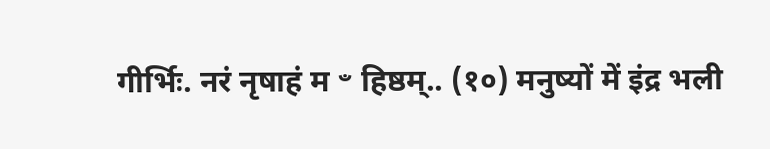गीर्भिः. नरं नृषाहं म ꣲ हिष्ठम्.. (१०) मनुष्यों में इंद्र भली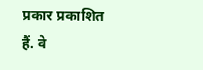प्रकार प्रकाशित हैं. वे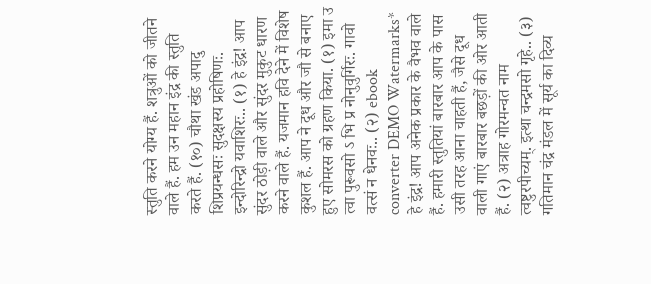स्तुति करने योग्य हैं. शत्रुओं को जीतने वाले हैं. हम उन महान इंद्र की स्तुति करते हैं. (१०) चौथा खंड अपादु शिप्रयन्धसः सुदक्षस्य प्रहोषिणः. इन्दोरिन्द्रो यवाशिरः.. (१) हे इंद्र! आप सुंदर ठोड़ी वाले और सुंदर मुकुट धारण करने वाले हैं. यजमान हवि देने में विशेष कुशल हैं. आप ने दूध और जौ से बनाए हुए सोमरस को ग्रहण किया. (१) इमा उ त्वा पुरूवसो ऽ भि प्र नोनुवुर्गिरः. गावो वत्सं न धेनवः.. (२) ebook converter DEMO Watermarks*
हे इंद्र! आप अनेक प्रकार के वैभव वाले हैं. हमारी स्तुतियां बारबार आप के पास उसी तरह आना चाहती हैं, जैसे दूध वाली गाएं बारबार बछड़ों की ओर आती हैं. (२) अत्राह गोरमन्वत नाम त्वष्टुरपीच्यम्. इत्था चन्द्रमसो गृहे.. (३) गतिमान चंद्र मंडल में सूर्य का दिव्य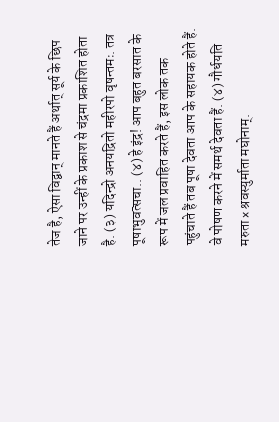तेज है, ऐसा विद्वान् मानते हैं अर्थात् सूर्य के छिप जाने पर उन्हीं के प्रकाश से चंद्रमा प्रकाशित होता है. (३) यदिन्द्रो अनयद्रितो महीरपो वृषन्तमः. तत्र पूषाभुवत्सचा.. (४) हे इंद्र! आप बहुत बरसात के रूप में जल प्रवाहित करते हैं, इस लोक तक पहुंचाते हैं तब पूषा देवता आप के सहायक होते हैं. वे पोषण करने में समर्थ देवता हैं. (४) गौर्धयति मरुता ᳵ श्रवस्युर्माता मघोनाम्.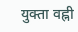युक्ता वह्नी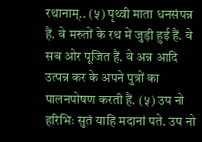रथानाम्.. (५) पृथ्वी माता धनसंपन्न हैं. वे मरुतों के रथ में जुड़ी हुई हैं. वे सब ओर पूजित हैं. वे अन्न आदि उत्पन्न कर के अपने पुत्रों का पालनपोषण करती हैं. (५) उप नो हरिभिः सुतं याहि मदानां पते. उप नो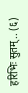हरिभिः सुतम्.. (६)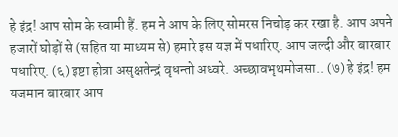हे इंद्र! आप सोम के स्वामी हैं. हम ने आप के लिए सोमरस निचोड़ कर रखा है. आप अपने हजारों घोड़ों से (सहित या माध्यम से) हमारे इस यज्ञ में पधारिए. आप जल्दी और बारबार पधारिए. (६) इष्टा होत्रा असृक्षतेन्द्रं वृधन्तो अध्वरे. अच्छावभृथमोजसा.. (७) हे इंद्र! हम यजमान बारबार आप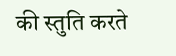की स्तुति करते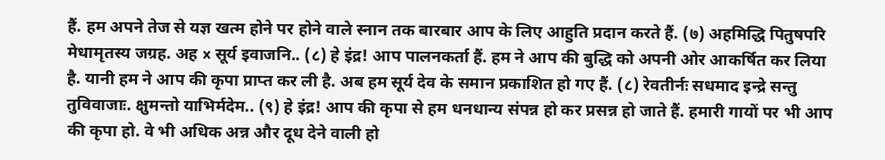हैं. हम अपने तेज से यज्ञ खत्म होने पर होने वाले स्नान तक बारबार आप के लिए आहुति प्रदान करते हैं. (७) अहमिद्धि पितुषपरि मेधामृतस्य जग्रह. अह ᳵ सूर्य इवाजनि.. (८) हे इंद्र! आप पालनकर्ता हैं. हम ने आप की बुद्धि को अपनी ओर आकर्षित कर लिया है. यानी हम ने आप की कृपा प्राप्त कर ली है. अब हम सूर्य देव के समान प्रकाशित हो गए हैं. (८) रेवतीर्नः सधमाद इन्द्रे सन्तु तुविवाजाः. क्षुमन्तो याभिर्मदेम.. (९) हे इंद्र! आप की कृपा से हम धनधान्य संपन्न हो कर प्रसन्न हो जाते हैं. हमारी गायों पर भी आप की कृपा हो. वे भी अधिक अन्न और दूध देने वाली हो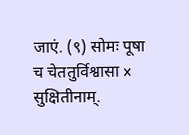जाएं. (९) सोमः पूषा च चेततुर्विश्वासा ᳵ सुक्षितीनाम्.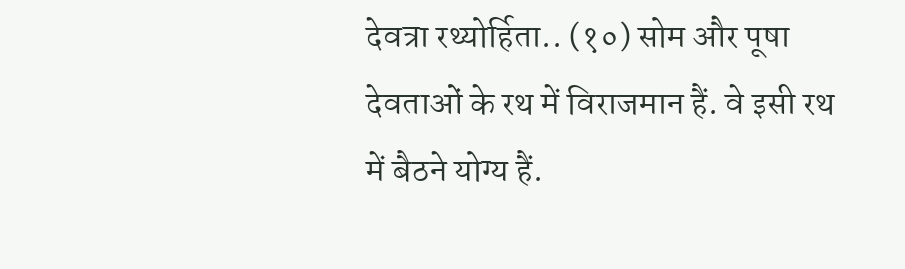देवत्रा रथ्योर्हिता.. (१०) सोम और पूषा देवताओं के रथ में विराजमान हैं. वे इसी रथ में बैठने योग्य हैं.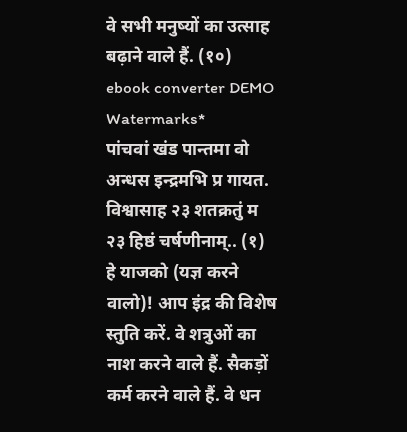वे सभी मनुष्यों का उत्साह बढ़ाने वाले हैं. (१०) ebook converter DEMO Watermarks*
पांचवां खंड पान्तमा वो अन्धस इन्द्रमभि प्र गायत. विश्वासाह २३ शतक्रतुं म २३ हिष्ठं चर्षणीनाम्.. (१) हे याजको (यज्ञ करने वालो)! आप इंद्र की विशेष स्तुति करें. वे शत्रुओं का नाश करने वाले हैं. सैकड़ों कर्म करने वाले हैं. वे धन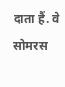दाता हैं. वे सोमरस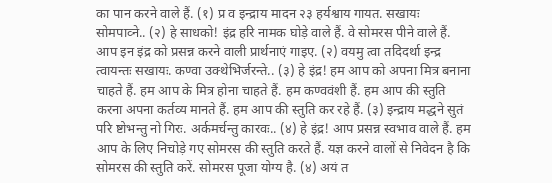का पान करने वाले हैं. (१) प्र व इन्द्राय मादन २३ हर्यश्वाय गायत. सखायः सोमपाव्ने.. (२) हे साधको! इंद्र हरि नामक घोड़े वाले हैं. वे सोमरस पीने वाले हैं. आप इन इंद्र को प्रसन्न करने वाली प्रार्थनाएं गाइए. (२) वयमु त्वा तदिदर्था इन्द्र त्वायन्तः सखायः. कण्वा उक्थेभिर्जरन्ते.. (३) हे इंद्र! हम आप को अपना मित्र बनाना चाहते हैं. हम आप के मित्र होना चाहते हैं. हम कण्ववंशी हैं. हम आप की स्तुति करना अपना कर्तव्य मानते हैं. हम आप की स्तुति कर रहे हैं. (३) इन्द्राय मद्धने सुतं परि ष्टोभन्तु नो गिरः. अर्कमर्चन्तु कारवः.. (४) हे इंद्र! आप प्रसन्न स्वभाव वाले हैं. हम आप के लिए निचोड़े गए सोमरस की स्तुति करते हैं. यज्ञ करने वालों से निवेदन है कि सोमरस की स्तुति करें. सोमरस पूजा योग्य है. (४) अयं त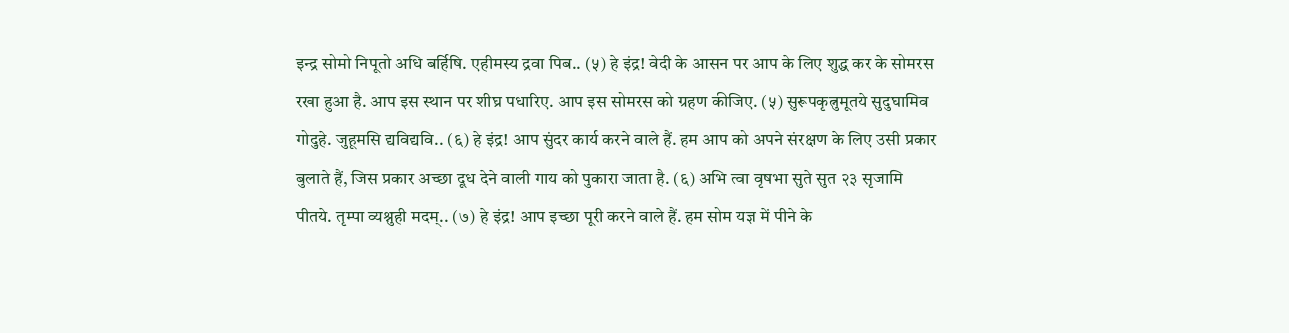इन्द्र सोमो निपूतो अधि बर्हिषि. एहीमस्य द्रवा पिब.. (५) हे इंद्र! वेदी के आसन पर आप के लिए शुद्ध कर के सोमरस रखा हुआ है. आप इस स्थान पर शीघ्र पधारिए. आप इस सोमरस को ग्रहण कीजिए. (५) सुरूपकृत्नुमूतये सुदुघामिव गोदुहे. जुहूमसि द्यविद्यवि.. (६) हे इंद्र! आप सुंदर कार्य करने वाले हैं. हम आप को अपने संरक्षण के लिए उसी प्रकार बुलाते हैं, जिस प्रकार अच्छा दूध देने वाली गाय को पुकारा जाता है. (६) अभि त्वा वृषभा सुते सुत २३ सृजामि पीतये. तृम्पा व्यश्नुही मदम्.. (७) हे इंद्र! आप इच्छा पूरी करने वाले हैं. हम सोम यज्ञ में पीने के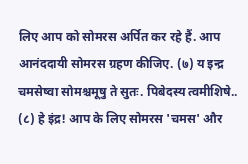लिए आप को सोमरस अर्पित कर रहे हैं. आप आनंददायी सोमरस ग्रहण कीजिए. (७) य इन्द्र चमसेष्वा सोमश्चमूषु ते सुतः. पिबेदस्य त्वमीशिषे.. (८) हे इंद्र! आप के लिए सोमरस 'चमस' और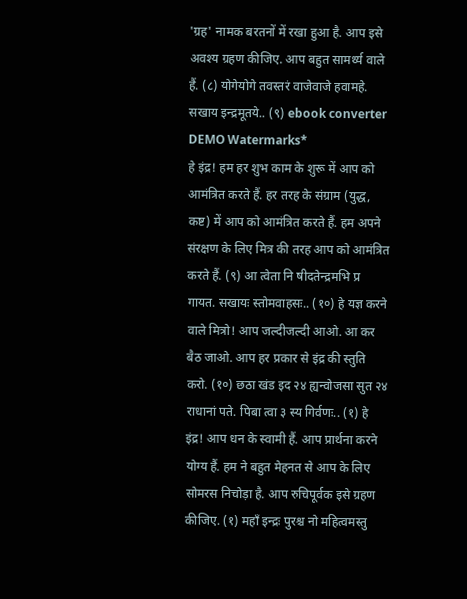'ग्रह' नामक बरतनों में रखा हुआ है. आप इसे अवश्य ग्रहण कीजिए. आप बहुत सामर्थ्य वाले हैं. (८) योगेयोगे तवस्तरं वाजेवाजे हवामहे. सखाय इन्द्रमूतये.. (९) ebook converter DEMO Watermarks*
हे इंद्र! हम हर शुभ काम के शुरू में आप को आमंत्रित करते हैं. हर तरह के संग्राम (युद्ध, कष्ट) में आप को आमंत्रित करते हैं. हम अपने संरक्षण के लिए मित्र की तरह आप को आमंत्रित करते हैं. (९) आ त्वेता नि षीदतेन्द्रमभि प्र गायत. सखायः स्तोमवाहसः.. (१०) हे यज्ञ करने वाले मित्रो! आप जल्दीजल्दी आओ. आ कर बैठ जाओ. आप हर प्रकार से इंद्र की स्तुति करो. (१०) छठा खंड इद २४ ह्यन्वोजसा सुत २४ राधानां पते. पिबा त्वा ३ स्य गिर्वणः.. (१) हे इंद्र! आप धन के स्वामी हैं. आप प्रार्थना करने योग्य हैं. हम ने बहुत मेहनत से आप के लिए सोमरस निचोड़ा है. आप रुचिपूर्वक इसे ग्रहण कीजिए. (१) महाँ इन्द्रः पुरश्च नो महित्वमस्तु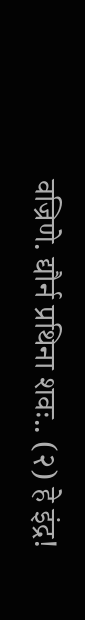वज्रिणे. द्यौर्न प्रथिना शवः.. (२) हे इंद्र!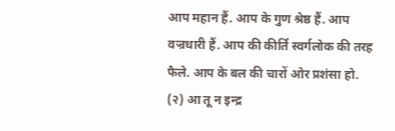आप महान हैं. आप के गुण श्रेष्ठ हैं. आप वज्रधारी हैं. आप की कीर्ति स्वर्गलोक की तरह फैले. आप के बल की चारों ओर प्रशंसा हो. (२) आ तू न इन्द्र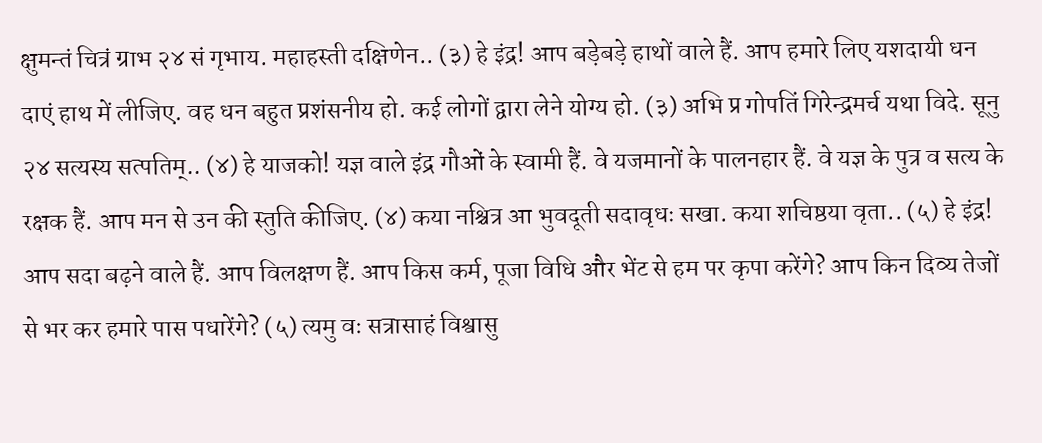क्षुमन्तं चित्रं ग्राभ २४ सं गृभाय. महाहस्ती दक्षिणेन.. (३) हे इंद्र! आप बड़ेबड़े हाथों वाले हैं. आप हमारे लिए यशदायी धन दाएं हाथ में लीजिए. वह धन बहुत प्रशंसनीय हो. कई लोगों द्वारा लेने योग्य हो. (३) अभि प्र गोपतिं गिरेन्द्रमर्च यथा विदे. सूनु २४ सत्यस्य सत्पतिम्.. (४) हे याजको! यज्ञ वाले इंद्र गौओं के स्वामी हैं. वे यजमानों के पालनहार हैं. वे यज्ञ के पुत्र व सत्य के रक्षक हैं. आप मन से उन की स्तुति कीजिए. (४) कया नश्चित्र आ भुवदूती सदावृधः सखा. कया शचिष्ठया वृता.. (५) हे इंद्र! आप सदा बढ़ने वाले हैं. आप विलक्षण हैं. आप किस कर्म, पूजा विधि और भेंट से हम पर कृपा करेंगे? आप किन दिव्य तेजों से भर कर हमारे पास पधारेंगे? (५) त्यमु वः सत्रासाहं विश्वासु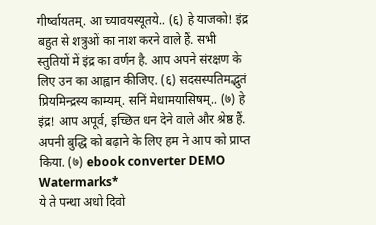गीर्ष्वायतम्. आ च्यावयस्यूतये.. (६) हे याजको! इंद्र बहुत से शत्रुओं का नाश करने वाले हैं. सभी स्तुतियों में इंद्र का वर्णन है. आप अपने संरक्षण के लिए उन का आह्वान कीजिए. (६) सदसस्पतिमद्भुतं प्रियमिन्द्रस्य काम्यम्. सनिं मेधामयासिषम्.. (७) हे इंद्र! आप अपूर्व, इच्छित धन देने वाले और श्रेष्ठ हैं. अपनी बुद्धि को बढ़ाने के लिए हम ने आप को प्राप्त किया. (७) ebook converter DEMO Watermarks*
ये ते पन्था अधो दिवो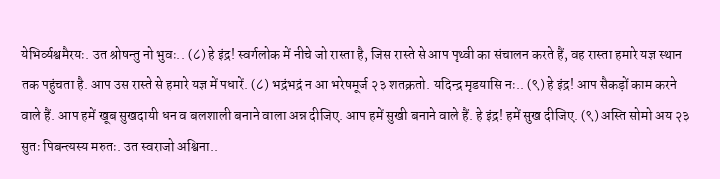येभिर्व्यश्वमैरयः. उत श्रोषन्तु नो भुवः.. (८) हे इंद्र! स्वर्गलोक में नीचे जो रास्ता है, जिस रास्ते से आप पृथ्वी का संचालन करते हैं, वह रास्ता हमारे यज्ञ स्थान तक पहुंचता है. आप उस रास्ते से हमारे यज्ञ में पधारें. (८) भद्रंभद्रं न आ भरेषमूर्ज २३ शतक्रतो. यदिन्द्र मृडयासि नः.. (९) हे इंद्र! आप सैकड़ों काम करने वाले हैं. आप हमें खूब सुखदायी धन व बलशाली बनाने वाला अन्न दीजिए. आप हमें सुखी बनाने वाले हैं. हे इंद्र! हमें सुख दीजिए. (९) अस्ति सोमो अय २३ सुतः पिबन्त्यस्य मरुतः. उत स्वराजो अश्विना..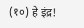(१०) हे इंद्र!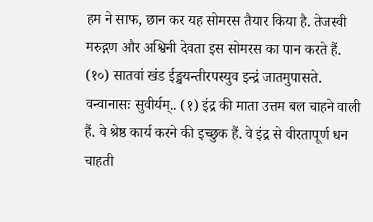हम ने साफ, छान कर यह सोमरस तैयार किया है. तेजस्वी मरुद्गण और अश्विनी देवता इस सोमरस का पान करते हैं. (१०) सातवां खंड ईङ्खयन्तीरपस्युव इन्द्रं जातमुपासते. वन्वानासः सुवीर्यम्.. (१) इंद्र की माता उत्तम बल चाहने वाली हैं. वे श्रेष्ठ कार्य करने की इच्छुक हैं. वे इंद्र से वीरतापूर्ण धन चाहती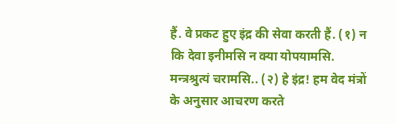हैं. वे प्रकट हुए इंद्र की सेवा करती हैं. (१) न कि देवा इनीमसि न क्या योपयामसि. मन्त्रश्रुत्यं चरामसि.. (२) हे इंद्र! हम वेद मंत्रों के अनुसार आचरण करते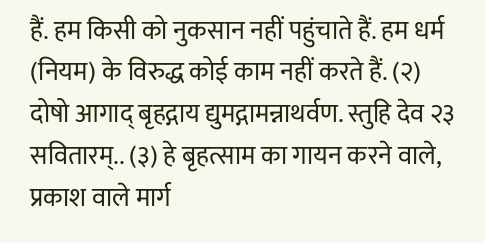हैं. हम किसी को नुकसान नहीं पहुंचाते हैं. हम धर्म (नियम) के विरुद्ध कोई काम नहीं करते हैं. (२) दोषो आगाद् बृहद्गाय द्युमद्गामन्नाथर्वण. स्तुहि देव २३ सवितारम्.. (३) हे बृहत्साम का गायन करने वाले, प्रकाश वाले मार्ग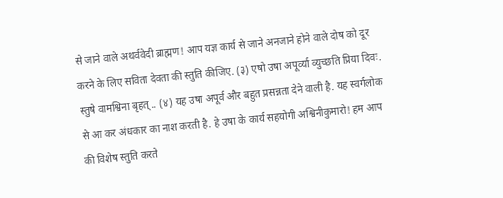से जाने वाले अथर्ववेदी ब्राह्मण! आप यज्ञ कार्य से जाने अनजाने होने वाले दोष को दूर करने के लिए सविता देवता की स्तुति कीजिए. (३) एषो उषा अपूर्व्या व्युच्छति प्रिया दिवः. स्तुषे वामश्विना बृहत्.. (४) यह उषा अपूर्व और बहुत प्रसन्नता देने वाली है. यह स्वर्गलोक से आ कर अंधकार का नाश करती है. हे उषा के कार्य सहयोगी अश्विनीकुमारो! हम आप की विशेष स्तुति करते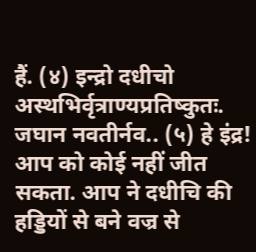हैं. (४) इन्द्रो दधीचो अस्थभिर्वृत्राण्यप्रतिष्कुतः. जघान नवतीर्नव.. (५) हे इंद्र! आप को कोई नहीं जीत सकता. आप ने दधीचि की हड्डियों से बने वज्र से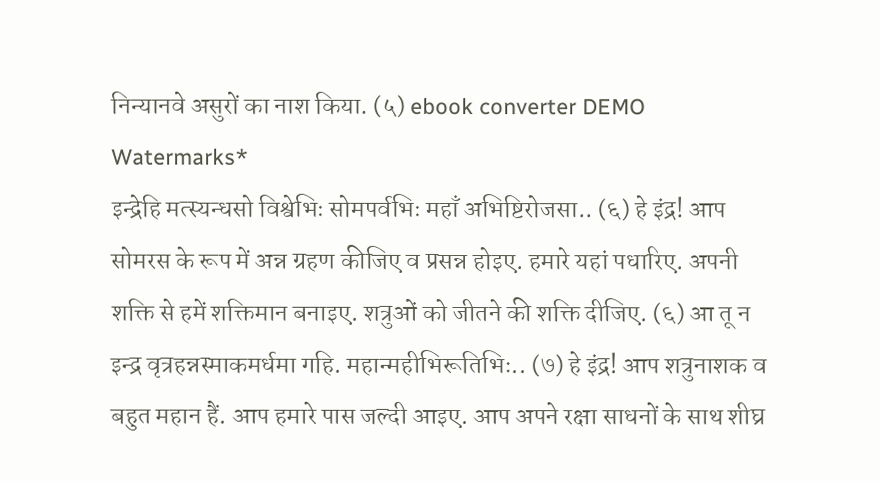निन्यानवे असुरों का नाश किया. (५) ebook converter DEMO Watermarks*
इन्द्रेहि मत्स्यन्धसो विश्वेभिः सोमपर्वभिः महाँ अभिष्टिरोजसा.. (६) हे इंद्र! आप सोमरस के रूप में अन्न ग्रहण कीजिए व प्रसन्न होइए. हमारे यहां पधारिए. अपनी शक्ति से हमें शक्तिमान बनाइए. शत्रुओं को जीतने की शक्ति दीजिए. (६) आ तू न इन्द्र वृत्रहन्नस्माकमर्धमा गहि. महान्महीभिरूतिभिः.. (७) हे इंद्र! आप शत्रुनाशक व बहुत महान हैं. आप हमारे पास जल्दी आइए. आप अपने रक्षा साधनों के साथ शीघ्र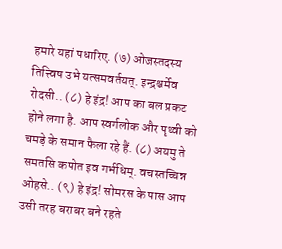हमारे यहां पधारिए. (७) ओजस्तदस्य तित्त्विष उभे यत्समवर्तयत्. इन्द्रश्चर्मेव रोदसी.. (८) हे इंद्र! आप का बल प्रकट होने लगा है. आप स्वर्गलोक और पृथ्वी को चमड़े के समान फैला रहे हैं. (८) अयमु ते समतसि कपोत इव गर्भधिम्. वचस्तच्चिन्न ओहसे.. (९) हे इंद्र! सोमरस के पास आप उसी तरह बराबर बने रहते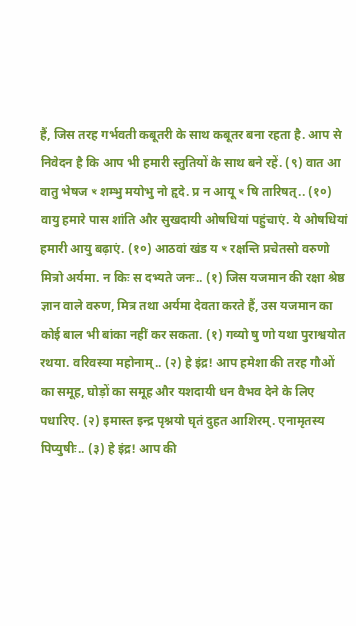हैं, जिस तरह गर्भवती कबूतरी के साथ कबूतर बना रहता है. आप से निवेदन है कि आप भी हमारी स्तुतियों के साथ बने रहें. (९) वात आ वातु भेषज ꣳ शम्भु मयोभु नो हृदे. प्र न आयू ꣳ षि तारिषत्.. (१०) वायु हमारे पास शांति और सुखदायी ओषधियां पहुंचाएं. ये ओषधियां हमारी आयु बढ़ाएं. (१०) आठवां खंड य ꣳ रक्षन्ति प्रचेतसो वरुणो मित्रो अर्यमा. न किः स दभ्यते जनः.. (१) जिस यजमान की रक्षा श्रेष्ठ ज्ञान वाले वरुण, मित्र तथा अर्यमा देवता करते हैं, उस यजमान का कोई बाल भी बांका नहीं कर सकता. (१) गव्यो षु णो यथा पुराश्वयोत रथया. वरिवस्या महोनाम्.. (२) हे इंद्र! आप हमेशा की तरह गौओं का समूह, घोड़ों का समूह और यशदायी धन वैभव देने के लिए पधारिए. (२) इमास्त इन्द्र पृश्नयो घृतं दुहत आशिरम्. एनामृतस्य पिप्युषीः.. (३) हे इंद्र! आप की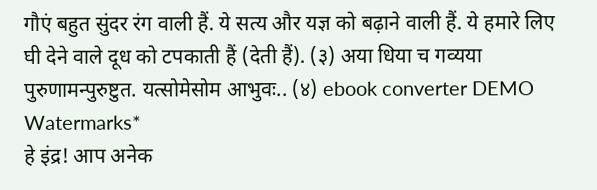गौएं बहुत सुंदर रंग वाली हैं. ये सत्य और यज्ञ को बढ़ाने वाली हैं. ये हमारे लिए घी देने वाले दूध को टपकाती हैं (देती हैं). (३) अया धिया च गव्यया पुरुणामन्पुरुष्टुत. यत्सोमेसोम आभुवः.. (४) ebook converter DEMO Watermarks*
हे इंद्र! आप अनेक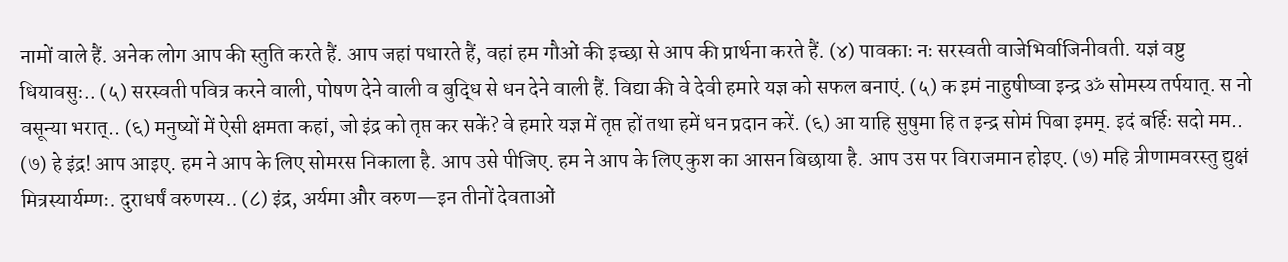नामों वाले हैं. अनेक लोग आप की स्तुति करते हैं. आप जहां पधारते हैं, वहां हम गौओं की इच्छा से आप की प्रार्थना करते हैं. (४) पावकाः नः सरस्वती वाजेभिर्वाजिनीवती. यज्ञं वष्टु धियावसुः.. (५) सरस्वती पवित्र करने वाली, पोषण देने वाली व बुद्धि से धन देने वाली हैं. विद्या की वे देवी हमारे यज्ञ को सफल बनाएं. (५) क इमं नाहुषीष्वा इन्द्र ॐ सोमस्य तर्पयात्. स नो वसून्या भरात्.. (६) मनुष्यों में ऐसी क्षमता कहां, जो इंद्र को तृप्त कर सकें? वे हमारे यज्ञ में तृप्त हों तथा हमें धन प्रदान करें. (६) आ याहि सुषुमा हि त इन्द्र सोमं पिबा इमम्. इदं बर्हिः सदो मम.. (७) हे इंद्र! आप आइए. हम ने आप के लिए सोमरस निकाला है. आप उसे पीजिए. हम ने आप के लिए कुश का आसन बिछाया है. आप उस पर विराजमान होइए. (७) महि त्रीणामवरस्तु द्युक्षं मित्रस्यार्यम्णः. दुराधर्षं वरुणस्य.. (८) इंद्र, अर्यमा और वरुण—इन तीनों देवताओं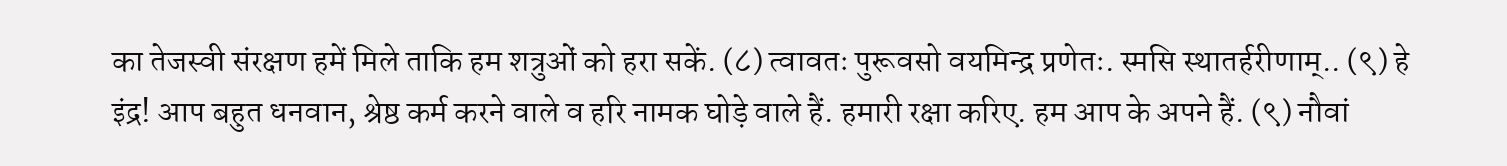का तेजस्वी संरक्षण हमें मिले ताकि हम शत्रुओं को हरा सकें. (८) त्वावतः पुरूवसो वयमिन्द्र प्रणेतः. स्मसि स्थातर्हरीणाम्.. (९) हे इंद्र! आप बहुत धनवान, श्रेष्ठ कर्म करने वाले व हरि नामक घोड़े वाले हैं. हमारी रक्षा करिए. हम आप के अपने हैं. (९) नौवां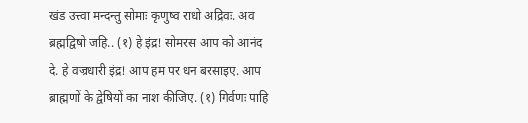खंड उत्त्वा मन्दन्तु सोमाः कृणुष्व राधो अद्रिवः. अव ब्रह्मद्विषो जहि.. (१) हे इंद्र! सोमरस आप को आनंद दे. हे वज्रधारी इंद्र! आप हम पर धन बरसाइए. आप ब्राह्मणों के द्वेषियों का नाश कीजिए. (१) गिर्वणः पाहि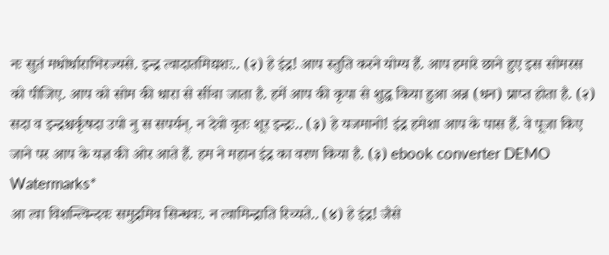नः सुतं मधोर्धाराभिरज्यसे. इन्द्र त्वादातमिद्यशः.. (२) हे इंद्र! आप स्तुति करने योग्य हैं. आप हमारे छाने हुए इस सोमरस को पीजिए. आप को सोम की धारा से सींचा जाता है. हमें आप की कृपा से शुद्ध किया हुआ अन्न (धन) प्राप्त होता है. (२) सदा व इन्द्रश्चर्कृषदा उपो नु स सपर्यन्. न देवो वृतः शूर इन्द्रः.. (३) हे यजमानो! इंद्र हमेशा आप के पास हैं. वे पूजा किए जाने पर आप के यज्ञ की ओर आते हैं. हम ने महान इंद्र का वरण किया है. (३) ebook converter DEMO Watermarks*
आ त्वा विशन्त्विन्दवः समुद्रमिव सिन्धवः. न त्वामिन्द्राति रिच्यते.. (४) हे इंद्र! जैसे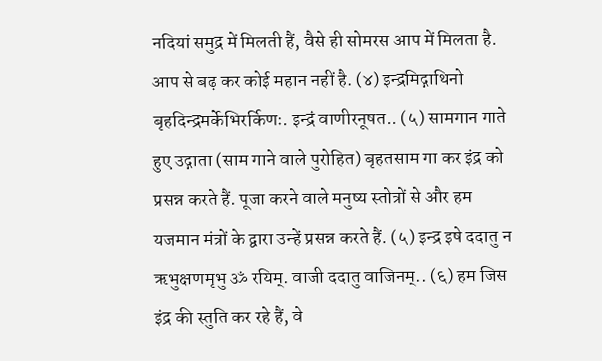नदियां समुद्र में मिलती हैं, वैसे ही सोमरस आप में मिलता है. आप से बढ़ कर कोई महान नहीं है. (४) इन्द्रमिद्गाथिनो बृहदिन्द्रमर्केभिरर्किणः. इन्द्रं वाणीरनूषत.. (५) सामगान गाते हुए उद्गाता (साम गाने वाले पुरोहित) बृहतसाम गा कर इंद्र को प्रसन्न करते हैं. पूजा करने वाले मनुष्य स्तोत्रों से और हम यजमान मंत्रों के द्वारा उन्हें प्रसन्न करते हैं. (५) इन्द्र इषे ददातु न ऋभुक्षणमृभु ॐ रयिम्. वाजी ददातु वाजिनम्.. (६) हम जिस इंद्र की स्तुति कर रहे हैं, वे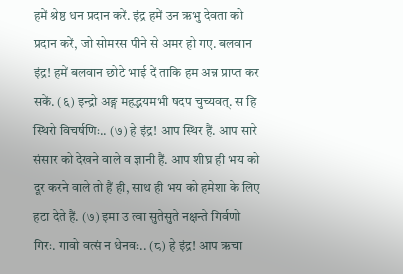हमें श्रेष्ठ धन प्रदान करें. इंद्र हमें उन ऋभु देवता को प्रदान करें, जो सोमरस पीने से अमर हो गए. बलवान इंद्र! हमें बलवान छोटे भाई दें ताकि हम अन्न प्राप्त कर सकें. (६) इन्द्रो अङ्ग महद्भयमभी षदप चुच्यवत्. स हि स्थिरो विचर्षणिः.. (७) हे इंद्र! आप स्थिर हैं. आप सारे संसार को देखने वाले व ज्ञानी हैं. आप शीघ्र ही भय को दूर करने वाले तो हैं ही, साथ ही भय को हमेशा के लिए हटा देते हैं. (७) इमा उ त्वा सुतेसुते नक्षन्ते गिर्वणो गिरः. गावो वत्सं न धेनवः.. (८) हे इंद्र! आप ऋचा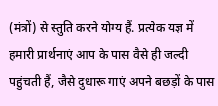(मंत्रों) से स्तुति करने योग्य हैं. प्रत्येक यज्ञ में हमारी प्रार्थनाएं आप के पास वैसे ही जल्दी पहुंचती हैं, जैसे दुधारू गाएं अपने बछड़ों के पास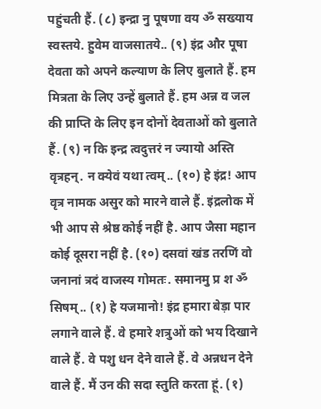पहुंचती हैं. (८) इन्द्रा नु पूषणा वय ॐ सख्याय स्वस्तये. हुवेम वाजसातये.. (९) इंद्र और पूषा देवता को अपने कल्याण के लिए बुलाते हैं. हम मित्रता के लिए उन्हें बुलाते हैं. हम अन्न व जल की प्राप्ति के लिए इन दोनों देवताओं को बुलाते हैं. (९) न कि इन्द्र त्वदुत्तरं न ज्यायो अस्ति वृत्रहन्. न क्येवं यथा त्वम्.. (१०) हे इंद्र! आप वृत्र नामक असुर को मारने वाले हैं. इंद्रलोक में भी आप से श्रेष्ठ कोई नहीं है. आप जैसा महान कोई दूसरा नहीं है. (१०) दसवां खंड तरणिं वो जनानां त्रदं वाजस्य गोमतः. समानमु प्र श ॐ सिषम्.. (१) हे यजमानो! इंद्र हमारा बेड़ा पार लगाने वाले हैं. वे हमारे शत्रुओं को भय दिखाने वाले हैं. वे पशु धन देने वाले हैं. वे अन्नधन देने वाले हैं. मैं उन की सदा स्तुति करता हूं. (१)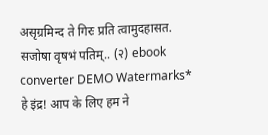असृग्रमिन्द ते गिरः प्रति त्वामुदहासत. सजोषा वृषभं पतिम्.. (२) ebook converter DEMO Watermarks*
हे इंद्र! आप के लिए हम ने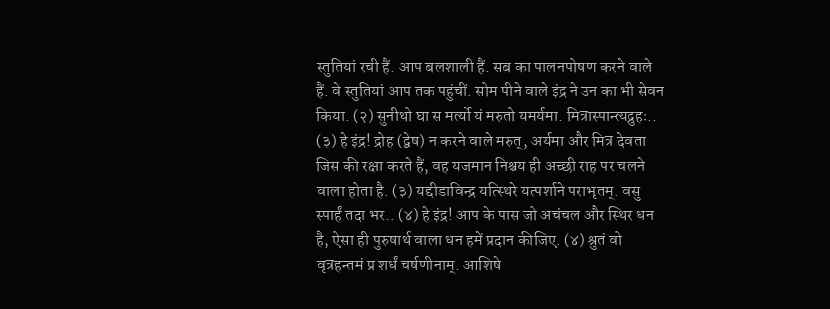स्तुतियां रची हैं. आप बलशाली हैं. सब का पालनपोषण करने वाले हैं. वे स्तुतियां आप तक पहुंचीं. सोम पीने वाले इंद्र ने उन का भी सेवन किया. (२) सुनीथो घा स मर्त्यो यं मरुतो यमर्यमा. मित्रास्पान्त्यद्रुहः.. (३) हे इंद्र! द्रोह (द्वेष) न करने वाले मरुत्, अर्यमा और मित्र देवता जिस की रक्षा करते हैं, वह यजमान निश्चय ही अच्छी राह पर चलने वाला होता है. (३) यद्दीडाविन्द्र यत्स्थिरे यत्पर्शाने पराभृतम्. वसु स्पार्हं तदा भर.. (४) हे इंद्र! आप के पास जो अचंचल और स्थिर धन है, ऐसा ही पुरुषार्थ वाला धन हमें प्रदान कीजिए. (४) श्रुतं वो वृत्रहन्तमं प्र शर्धं चर्षणीनाम्. आशिषे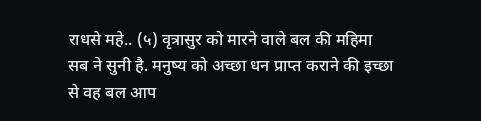राधसे महे.. (५) वृत्रासुर को मारने वाले बल की महिमा सब ने सुनी है. मनुष्य को अच्छा धन प्राप्त कराने की इच्छा से वह बल आप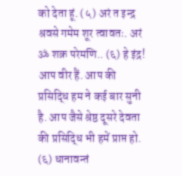को देता हूं. (५) अरं त इन्द्र श्रवसे गमेम शूर त्वावतः. अरं ॐ शक्र परेमणि.. (६) हे इंद्र! आप वीर हैं. आप की प्रसिद्धि हम ने कई बार सुनी है. आप जैसे श्रेष्ठ दूसरे देवता की प्रसिद्धि भी हमें प्राप्त हो. (६) धानावन्तं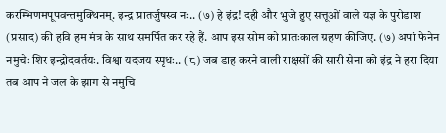करम्भिणमपूपवन्तमुक्थिनम्. इन्द्र प्रातर्जुषस्व नः.. (७) हे इंद्र! दही और भुजे हुए सत्तूओं वाले यज्ञ के पुरोडाश (प्रसाद) की हवि हम मंत्र के साथ समर्पित कर रहे हैं. आप इस सोम को प्रातःकाल ग्रहण कीजिए. (७) अपां फेनेन नमुचेः शिर इन्द्रोदवर्तयः. विश्वा यदजय स्पृधः.. (८) जब डाह करने वाली राक्षसों की सारी सेना को इंद्र ने हरा दिया तब आप ने जल के झाग से नमुचि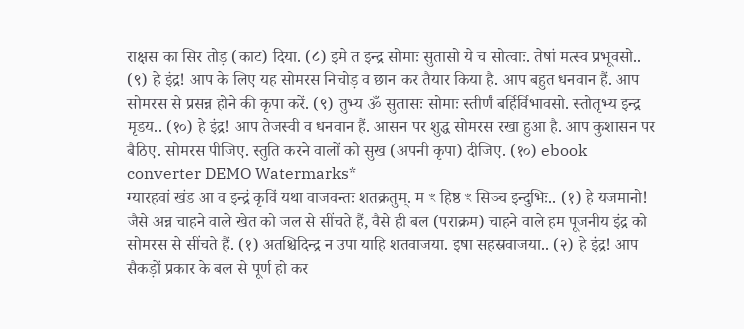राक्षस का सिर तोड़ (काट) दिया. (८) इमे त इन्द्र सोमाः सुतासो ये च सोत्वाः. तेषां मत्स्व प्रभूवसो.. (९) हे इंद्र! आप के लिए यह सोमरस निचोड़ व छान कर तैयार किया है. आप बहुत धनवान हैं. आप सोमरस से प्रसन्न होने की कृपा करें. (९) तुभ्य ॐ सुतासः सोमाः स्तीर्णं बर्हिर्विभावसो. स्तोतृभ्य इन्द्र मृडय.. (१०) हे इंद्र! आप तेजस्वी व धनवान हैं. आसन पर शुद्ध सोमरस रखा हुआ है. आप कुशासन पर बैठिए. सोमरस पीजिए. स्तुति करने वालों को सुख (अपनी कृपा) दीजिए. (१०) ebook converter DEMO Watermarks*
ग्यारहवां खंड आ व इन्द्रं कृविं यथा वाजवन्तः शतक्रतुम्. म ꣳ हिष्ठ ꣳ सिञ्च इन्दुभिः.. (१) हे यजमानो! जैसे अन्न चाहने वाले खेत को जल से सींचते हैं, वैसे ही बल (पराक्रम) चाहने वाले हम पूजनीय इंद्र को सोमरस से सींचते हैं. (१) अतश्चिदिन्द्र न उपा याहि शतवाजया. इषा सहस्रवाजया.. (२) हे इंद्र! आप सैकड़ों प्रकार के बल से पूर्ण हो कर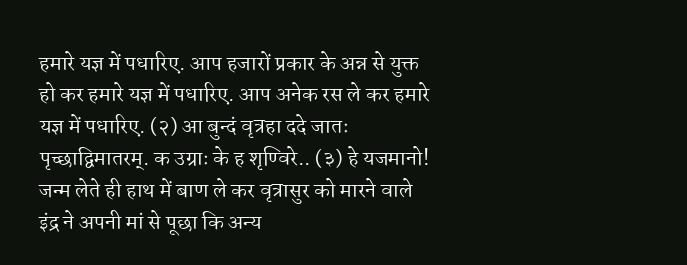हमारे यज्ञ में पधारिए. आप हजारों प्रकार के अन्न से युक्त हो कर हमारे यज्ञ में पधारिए. आप अनेक रस ले कर हमारे यज्ञ में पधारिए. (२) आ बुन्दं वृत्रहा ददे जातः पृच्छाद्विमातरम्. क उग्राः के ह शृण्विरे.. (३) हे यजमानो! जन्म लेते ही हाथ में बाण ले कर वृत्रासुर को मारने वाले इंद्र ने अपनी मां से पूछा कि अन्य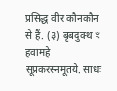प्रसिद्ध वीर कौनकौन से हैं. (३) बृबदुक्थ ꣳ हवामहे सूप्रकरस्नमूतये. साधः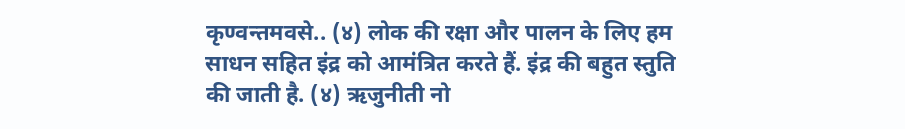कृण्वन्तमवसे.. (४) लोक की रक्षा और पालन के लिए हम साधन सहित इंद्र को आमंत्रित करते हैं. इंद्र की बहुत स्तुति की जाती है. (४) ऋजुनीती नो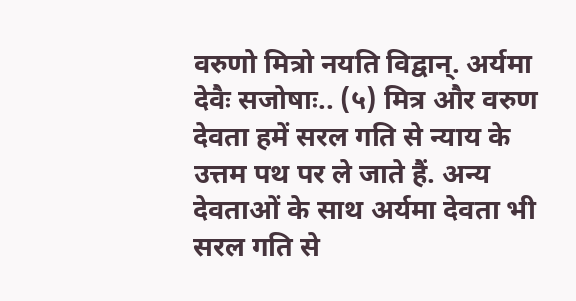वरुणो मित्रो नयति विद्वान्. अर्यमा देवैः सजोषाः.. (५) मित्र और वरुण देवता हमें सरल गति से न्याय के उत्तम पथ पर ले जाते हैं. अन्य देवताओं के साथ अर्यमा देवता भी सरल गति से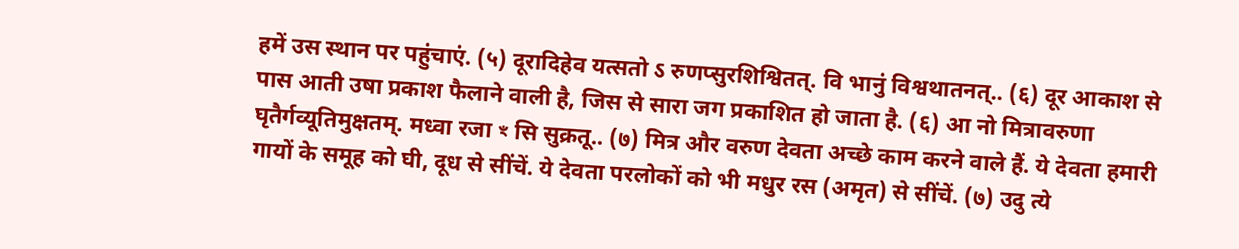हमें उस स्थान पर पहुंचाएं. (५) दूरादिहेव यत्सतो ऽ रुणप्सुरशिश्वितत्. वि भानुं विश्वथातनत्.. (६) दूर आकाश से पास आती उषा प्रकाश फैलाने वाली है, जिस से सारा जग प्रकाशित हो जाता है. (६) आ नो मित्रावरुणा घृतैर्गव्यूतिमुक्षतम्. मध्वा रजा ꣳ सि सुक्रतू.. (७) मित्र और वरुण देवता अच्छे काम करने वाले हैं. ये देवता हमारी गायों के समूह को घी, दूध से सींचें. ये देवता परलोकों को भी मधुर रस (अमृत) से सींचें. (७) उदु त्ये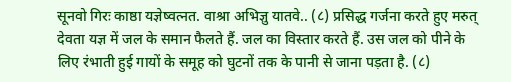सूनवो गिरः काष्ठा यज्ञेष्वत्नत. वाश्रा अभिज्ञु यातवे.. (८) प्रसिद्ध गर्जना करते हुए मरुत् देवता यज्ञ में जल के समान फैलते हैं. जल का विस्तार करते हैं. उस जल को पीने के लिए रंभाती हुई गायों के समूह को घुटनों तक के पानी से जाना पड़ता है. (८)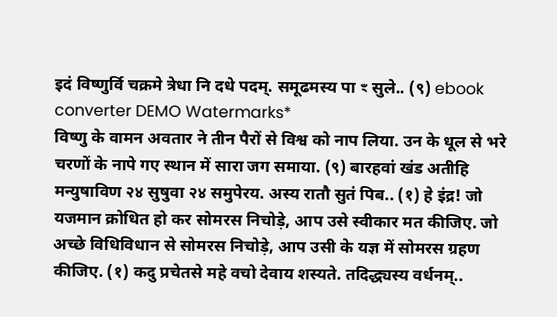इदं विष्णुर्वि चक्रमे त्रेधा नि दधे पदम्. समूढमस्य पा ꣳ सुले.. (९) ebook converter DEMO Watermarks*
विष्णु के वामन अवतार ने तीन पैरों से विश्व को नाप लिया. उन के धूल से भरे चरणों के नापे गए स्थान में सारा जग समाया. (९) बारहवां खंड अतीहि मन्युषाविण २४ सुषुवा २४ समुपेरय. अस्य रातौ सुतं पिब.. (१) हे इंद्र! जो यजमान क्रोधित हो कर सोमरस निचोड़े, आप उसे स्वीकार मत कीजिए. जो अच्छे विधिविधान से सोमरस निचोड़े, आप उसी के यज्ञ में सोमरस ग्रहण कीजिए. (१) कदु प्रचेतसे महे वचो देवाय शस्यते. तदिद्ध्यस्य वर्धनम्..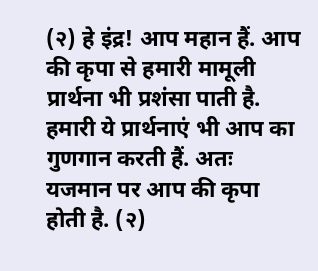(२) हे इंद्र! आप महान हैं. आप की कृपा से हमारी मामूली प्रार्थना भी प्रशंसा पाती है. हमारी ये प्रार्थनाएं भी आप का गुणगान करती हैं. अतः यजमान पर आप की कृपा होती है. (२)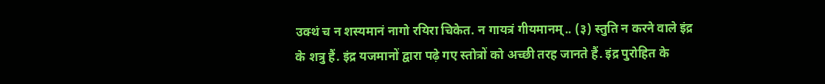उक्थं च न शस्यमानं नागो रयिरा चिकेत. न गायत्रं गीयमानम्.. (३) स्तुति न करने वाले इंद्र के शत्रु हैं. इंद्र यजमानों द्वारा पढ़े गए स्तोत्रों को अच्छी तरह जानते हैं. इंद्र पुरोहित के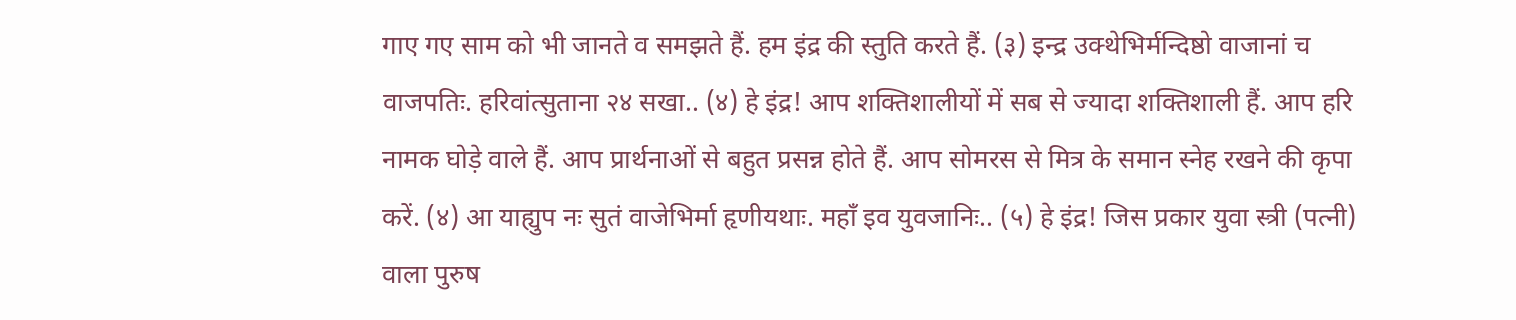गाए गए साम को भी जानते व समझते हैं. हम इंद्र की स्तुति करते हैं. (३) इन्द्र उक्थेभिर्मन्दिष्ठो वाजानां च वाजपतिः. हरिवांत्सुताना २४ सखा.. (४) हे इंद्र! आप शक्तिशालीयों में सब से ज्यादा शक्तिशाली हैं. आप हरि नामक घोड़े वाले हैं. आप प्रार्थनाओं से बहुत प्रसन्न होते हैं. आप सोमरस से मित्र के समान स्नेह रखने की कृपा करें. (४) आ याह्युप नः सुतं वाजेभिर्मा हृणीयथाः. महाँ इव युवजानिः.. (५) हे इंद्र! जिस प्रकार युवा स्त्री (पत्नी) वाला पुरुष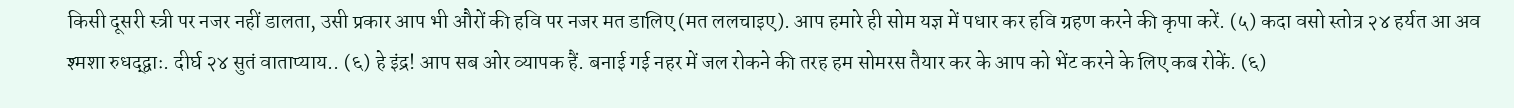किसी दूसरी स्त्री पर नजर नहीं डालता, उसी प्रकार आप भी औरों की हवि पर नजर मत डालिए (मत ललचाइए). आप हमारे ही सोम यज्ञ में पधार कर हवि ग्रहण करने की कृपा करें. (५) कदा वसो स्तोत्र २४ हर्यत आ अव श्मशा रुधद्द्वाः. दीर्घ २४ सुतं वाताप्याय.. (६) हे इंद्र! आप सब ओर व्यापक हैं. बनाई गई नहर में जल रोकने की तरह हम सोमरस तैयार कर के आप को भेंट करने के लिए कब रोकें. (६)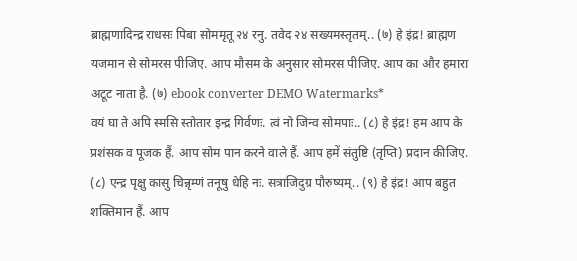ब्राह्मणादिन्द्र राधसः पिबा सोममृतू २४ रनु. तवेद २४ सख्यमस्तृतम्.. (७) हे इंद्र! ब्राह्मण यजमान से सोमरस पीजिए. आप मौसम के अनुसार सोमरस पीजिए. आप का और हमारा अटूट नाता है. (७) ebook converter DEMO Watermarks*
वयं घा ते अपि स्मसि स्तोतार इन्द्र गिर्वणः. त्वं नो जिन्व सोमपाः.. (८) हे इंद्र! हम आप के प्रशंसक व पूजक हैं. आप सोम पान करने वाले हैं. आप हमें संतुष्टि (तृप्ति) प्रदान कीजिए. (८) एन्द्र पृक्षु कासु चिन्नृम्णं तनूषु धेहि नः. सत्राजिदुग्र पौरुष्यम्.. (९) हे इंद्र! आप बहुत शक्तिमान हैं. आप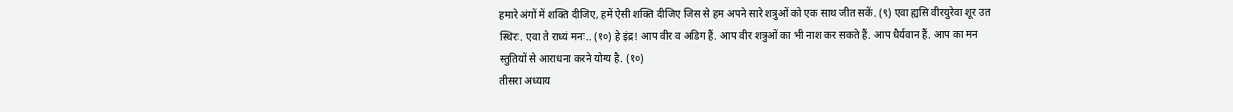हमारे अंगों में शक्ति दीजिए, हमें ऐसी शक्ति दीजिए जिस से हम अपने सारे शत्रुओं को एक साथ जीत सकें. (९) एवा ह्यसि वीरयुरेवा शूर उत स्थिरः. एवा ते राध्यं मनः.. (१०) हे इंद्र! आप वीर व अडिग हैं. आप वीर शत्रुओं का भी नाश कर सकते हैं. आप धैर्यवान हैं. आप का मन स्तुतियों से आराधना करने योग्य है. (१०)
तीसरा अध्याय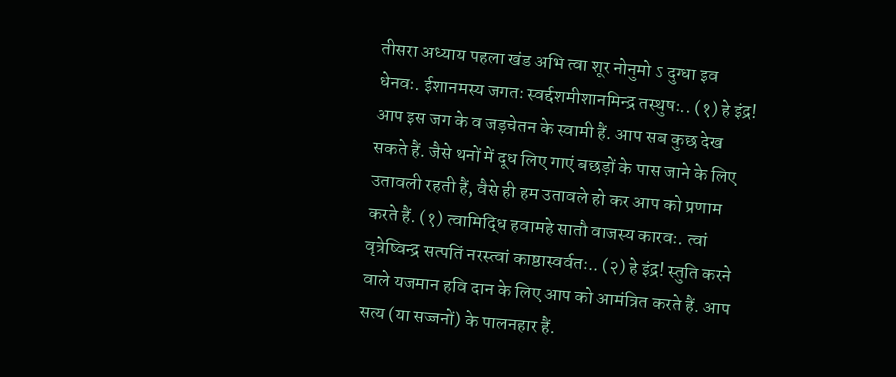तीसरा अध्याय पहला खंड अभि त्वा शूर नोनुमो ऽ दुग्धा इव धेनवः. ईशानमस्य जगतः स्वर्द्दशमीशानमिन्द्र तस्थुषः.. (१) हे इंद्र! आप इस जग के व जड़चेतन के स्वामी हैं. आप सब कुछ देख सकते हैं. जैसे थनों में दूध लिए गाएं बछड़ों के पास जाने के लिए उतावली रहती हैं, वैसे ही हम उतावले हो कर आप को प्रणाम करते हैं. (१) त्वामिद्धि हवामहे सातौ वाजस्य कारवः. त्वां वृत्रेष्विन्द्र सत्पतिं नरस्त्वां काष्ठास्वर्वतः.. (२) हे इंद्र! स्तुति करने वाले यजमान हवि दान के लिए आप को आमंत्रित करते हैं. आप सत्य (या सज्जनों) के पालनहार हैं.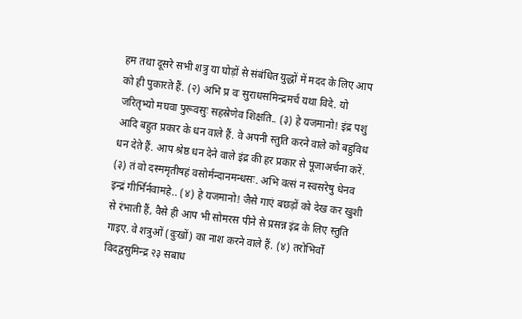हम तथा दूसरे सभी शत्रु या घोड़ों से संबंधित युद्धों में मदद के लिए आप को ही पुकारते हैं. (२) अभि प्र वः सुराधसमिन्द्रमर्च यथा विदे. यो जरितृभ्यो मघवा पुरूवसुः सहस्रेणेव शिक्षति.. (३) हे यजमानो! इंद्र पशु आदि बहुत प्रकार के धन वाले हैं. वे अपनी स्तुति करने वाले को बहुविध धन देते हैं. आप श्रेष्ठ धन देने वाले इंद्र की हर प्रकार से पूजाअर्चना करें. (३) तं वो दस्ममृतीषहं वसोर्मन्दानमन्धसः. अभि वत्सं न स्वसरेषु धेनव इन्द्रं गीर्भिर्नवामहे.. (४) हे यजमानो! जैसे गाएं बछड़ों को देख कर खुशी से रंभाती हैं, वैसे ही आप भी सोमरस पीने से प्रसन्न इंद्र के लिए स्तुति गाइए. वे शत्रुओं (दुःखों) का नाश करने वाले हैं. (४) तरोभिर्वो विदद्वसुमिन्द्र २३ सबाध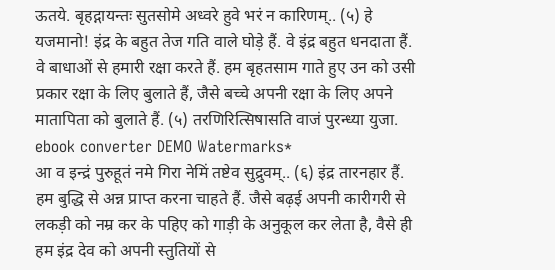ऊतये. बृहद्गायन्तः सुतसोमे अध्वरे हुवे भरं न कारिणम्.. (५) हे यजमानो! इंद्र के बहुत तेज गति वाले घोड़े हैं. वे इंद्र बहुत धनदाता हैं. वे बाधाओं से हमारी रक्षा करते हैं. हम बृहतसाम गाते हुए उन को उसी प्रकार रक्षा के लिए बुलाते हैं, जैसे बच्चे अपनी रक्षा के लिए अपने मातापिता को बुलाते हैं. (५) तरणिरित्सिषासति वाजं पुरन्ध्या युजा. ebook converter DEMO Watermarks*
आ व इन्द्रं पुरुहूतं नमे गिरा नेमिं तष्टेव सुद्रुवम्.. (६) इंद्र तारनहार हैं. हम बुद्धि से अन्न प्राप्त करना चाहते हैं. जैसे बढ़ई अपनी कारीगरी से लकड़ी को नम्र कर के पहिए को गाड़ी के अनुकूल कर लेता है, वैसे ही हम इंद्र देव को अपनी स्तुतियों से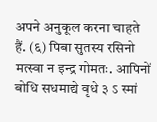अपने अनुकूल करना चाहते हैं. (६) पिबा सुतस्य रसिनो मत्स्वा न इन्द्र गोमतः. आपिनों बोधि सधमाद्ये वृधे ३ ऽ स्मां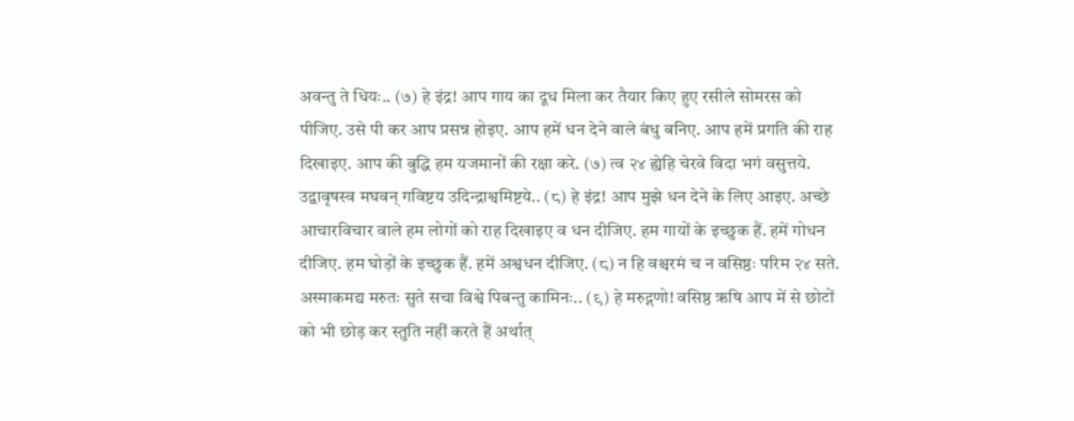अवन्तु ते धियः.. (७) हे इंद्र! आप गाय का दूध मिला कर तैयार किए हुए रसीले सोमरस को पीजिए. उसे पी कर आप प्रसन्न होइए. आप हमें धन देने वाले बंधु बनिए. आप हमें प्रगति की राह दिखाइए. आप की बुद्धि हम यजमानों की रक्षा करे. (७) त्व २४ ह्येहि चेरवे विदा भगं वसुत्तये. उद्वावृषस्व मघवन् गविष्टय उदिन्द्राश्वमिष्टये.. (८) हे इंद्र! आप मुझे धन देने के लिए आइए. अच्छे आचारविचार वाले हम लोगों को राह दिखाइए व धन दीजिए. हम गायों के इच्छुक हैं. हमें गोधन दीजिए. हम घोड़ों के इच्छुक हैं. हमें अश्वधन दीजिए. (८) न हि वश्चरमं च न वसिष्ठः परिम २४ सते. अस्माकमद्य मरुतः सुते सचा विश्वे पिबन्तु कामिनः.. (९) हे मरुद्गणो! वसिष्ठ ऋषि आप में से छोटों को भी छोड़ कर स्तुति नहीं करते हैं अर्थात्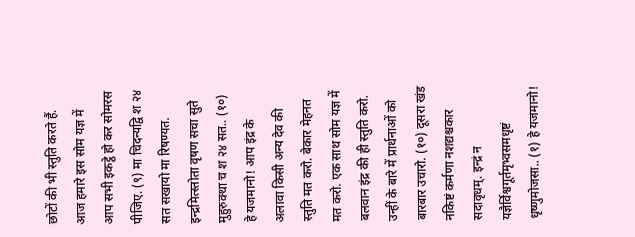छोटों की भी स्तुति करते हैं. आज हमारे इस सोम यज्ञ में आप सभी इकट्ठे हो कर सोमरस पीजिए. (९) मा चिदन्यद्वि श २४ सत सखायो मा रिषण्यत. इन्द्रमित्स्तोता वृषण सचा सुते मुहुरुक्था च श २४ सत.. (१०) हे यजमानो! आप इंद्र के अलावा किसी अन्य देव की स्तुति मत करो. बेकार मेहनत मत करो. एक साथ सोम यज्ञ में बलवान इंद्र की ही स्तुति करो. उन्हीं के बारे में प्रार्थनाओं को बारबार उचारो. (१०) दूसरा खंड नकिष्टं कर्मणा नशद्यश्चकार सदावृधम्. इन्द्रं न यज्ञैर्विश्वगूर्तमृभ्वसमधृष्टं धृष्णुमोजसा.. (१) हे यजमानो!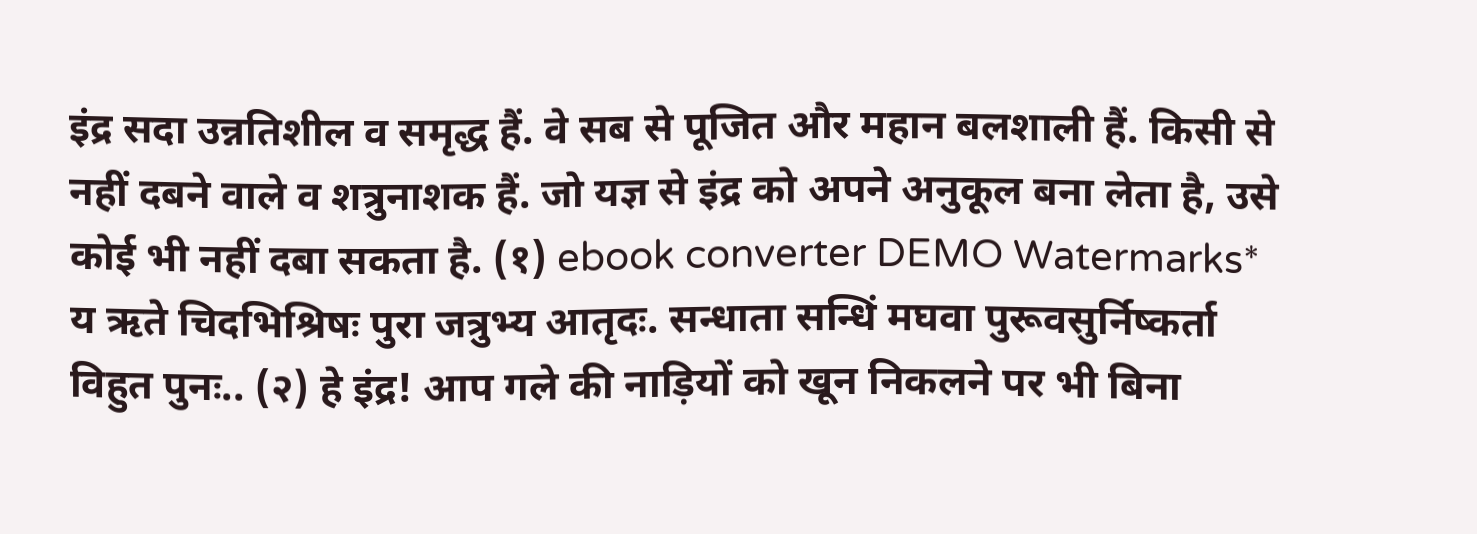इंद्र सदा उन्नतिशील व समृद्ध हैं. वे सब से पूजित और महान बलशाली हैं. किसी से नहीं दबने वाले व शत्रुनाशक हैं. जो यज्ञ से इंद्र को अपने अनुकूल बना लेता है, उसे कोई भी नहीं दबा सकता है. (१) ebook converter DEMO Watermarks*
य ऋते चिदभिश्रिषः पुरा जत्रुभ्य आतृदः. सन्धाता सन्धिं मघवा पुरूवसुर्निष्कर्ता विहुत पुनः.. (२) हे इंद्र! आप गले की नाड़ियों को खून निकलने पर भी बिना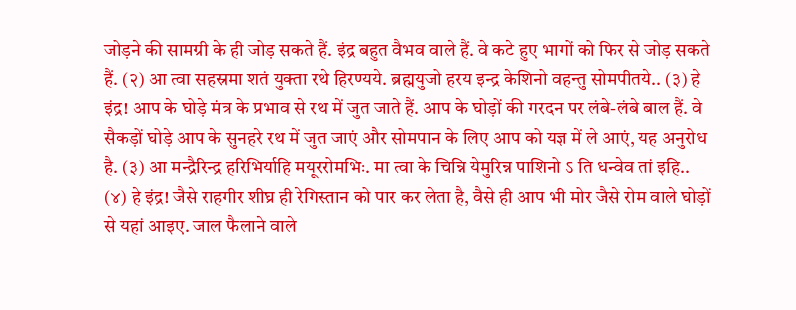जोड़ने की सामग्री के ही जोड़ सकते हैं. इंद्र बहुत वैभव वाले हैं. वे कटे हुए भागों को फिर से जोड़ सकते हैं. (२) आ त्वा सहस्रमा शतं युक्ता रथे हिरण्यये. ब्रह्मयुजो हरय इन्द्र केशिनो वहन्तु सोमपीतये.. (३) हे इंद्र! आप के घोड़े मंत्र के प्रभाव से रथ में जुत जाते हैं. आप के घोड़ों की गरदन पर लंबे-लंबे बाल हैं. वे सैकड़ों घोड़े आप के सुनहरे रथ में जुत जाएं और सोमपान के लिए आप को यज्ञ में ले आएं, यह अनुरोध है. (३) आ मन्द्रैरिन्द्र हरिभिर्याहि मयूररोमभिः. मा त्वा के चिन्नि येमुरिन्न पाशिनो ऽ ति धन्वेव तां इहि.. (४) हे इंद्र! जैसे राहगीर शीघ्र ही रेगिस्तान को पार कर लेता है, वैसे ही आप भी मोर जैसे रोम वाले घोड़ों से यहां आइए. जाल फैलाने वाले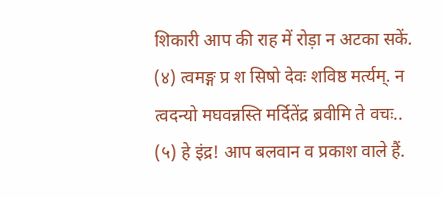शिकारी आप की राह में रोड़ा न अटका सकें. (४) त्वमङ्ग प्र श सिषो देवः शविष्ठ मर्त्यम्. न त्वदन्यो मघवन्नस्ति मर्दितेंद्र ब्रवीमि ते वचः.. (५) हे इंद्र! आप बलवान व प्रकाश वाले हैं.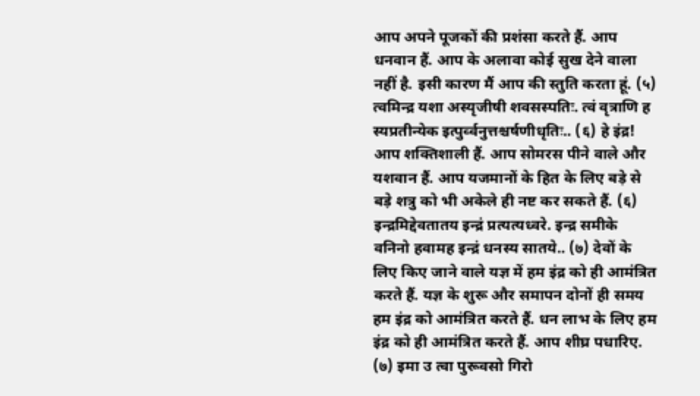आप अपने पूजकों की प्रशंसा करते हैं. आप धनवान हैं. आप के अलावा कोई सुख देने वाला नहीं है. इसी कारण मैं आप की स्तुति करता हूं. (५) त्वमिन्द्र यशा अस्यृजीषी शवसस्पतिः. त्वं वृत्राणि ह स्यप्रतीन्येक इत्पुर्व्वनुत्तश्चर्षणीधृतिः.. (६) हे इंद्र! आप शक्तिशाली हैं. आप सोमरस पीने वाले और यशवान हैं. आप यजमानों के हित के लिए बड़े से बड़े शत्रु को भी अकेले ही नष्ट कर सकते हैं. (६) इन्द्रमिद्देवतातय इन्द्रं प्रत्यत्यध्वरे. इन्द्र समीके वनिनो हवामह इन्द्रं धनस्य सातये.. (७) देवों के लिए किए जाने वाले यज्ञ में हम इंद्र को ही आमंत्रित करते हैं. यज्ञ के शुरू और समापन दोनों ही समय हम इंद्र को आमंत्रित करते हैं. धन लाभ के लिए हम इंद्र को ही आमंत्रित करते हैं. आप शीघ्र पधारिए. (७) इमा उ त्वा पुरूवसो गिरो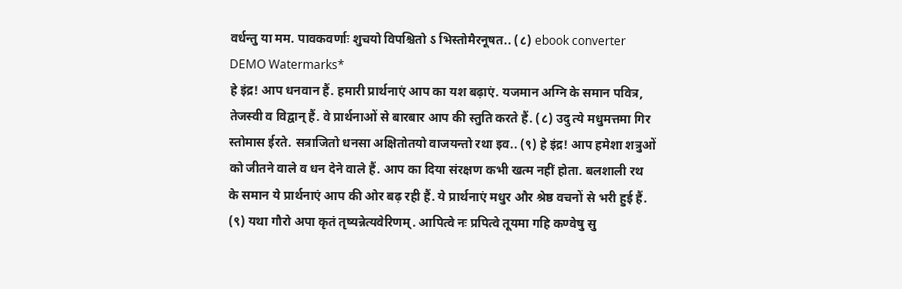वर्धन्तु या मम. पावकवर्णाः शुचयो विपश्चितो ऽ भिस्तोमैरनूषत.. (८) ebook converter DEMO Watermarks*
हे इंद्र! आप धनवान हैं. हमारी प्रार्थनाएं आप का यश बढ़ाएं. यजमान अग्नि के समान पवित्र, तेजस्वी व विद्वान् हैं. वे प्रार्थनाओं से बारबार आप की स्तुति करते हैं. (८) उदु त्ये मधुमत्तमा गिर स्तोमास ईरते. सत्राजितो धनसा अक्षितोतयो वाजयन्तो रथा इव.. (९) हे इंद्र! आप हमेशा शत्रुओं को जीतने वाले व धन देने वाले हैं. आप का दिया संरक्षण कभी खत्म नहीं होता. बलशाली रथ के समान ये प्रार्थनाएं आप की ओर बढ़ रही हैं. ये प्रार्थनाएं मधुर और श्रेष्ठ वचनों से भरी हुई हैं. (९) यथा गौरो अपा कृतं तृष्यन्नेत्यवेरिणम्. आपित्वे नः प्रपित्वे तूयमा गहि कण्वेषु सु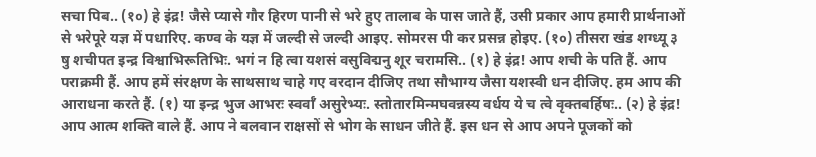सचा पिब.. (१०) हे इंद्र! जैसे प्यासे गौर हिरण पानी से भरे हुए तालाब के पास जाते हैं, उसी प्रकार आप हमारी प्रार्थनाओं से भरेपूरे यज्ञ में पधारिए. कण्व के यज्ञ में जल्दी से जल्दी आइए. सोमरस पी कर प्रसन्न होइए. (१०) तीसरा खंड शग्ध्यू ३ षु शचीपत इन्द्र विश्वाभिरूतिभिः. भगं न हि त्वा यशसं वसुविद्मनु शूर चरामसि.. (१) हे इंद्र! आप शची के पति हैं. आप पराक्रमी हैं. आप हमें संरक्षण के साथसाथ चाहे गए वरदान दीजिए तथा सौभाग्य जैसा यशस्वी धन दीजिए. हम आप की आराधना करते हैं. (१) या इन्द्र भुज आभरः स्वर्वाँ असुरेभ्यः. स्तोतारमिन्मघवन्नस्य वर्धय ये च त्वे वृक्तबर्हिषः.. (२) हे इंद्र! आप आत्म शक्ति वाले हैं. आप ने बलवान राक्षसों से भोग के साधन जीते हैं. इस धन से आप अपने पूजकों को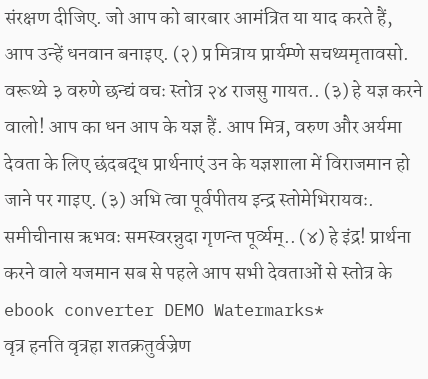संरक्षण दीजिए. जो आप को बारबार आमंत्रित या याद करते हैं, आप उन्हें धनवान बनाइए. (२) प्र मित्राय प्रार्यम्णे सचथ्यमृतावसो. वरूथ्ये ३ वरुणे छन्द्यं वचः स्तोत्र २४ राजसु गायत.. (३) हे यज्ञ करने वालो! आप का धन आप के यज्ञ हैं. आप मित्र, वरुण और अर्यमा देवता के लिए छंदबद्ध प्रार्थनाएं उन के यज्ञशाला में विराजमान हो जाने पर गाइए. (३) अभि त्वा पूर्वपीतय इन्द्र स्तोमेभिरायवः. समीचीनास ऋभवः समस्वरन्नुदा गृणन्त पूर्व्यम्.. (४) हे इंद्र! प्रार्थना करने वाले यजमान सब से पहले आप सभी देवताओं से स्तोत्र के ebook converter DEMO Watermarks*
वृत्र हनति वृत्रहा शतक्रतुर्वज्रेण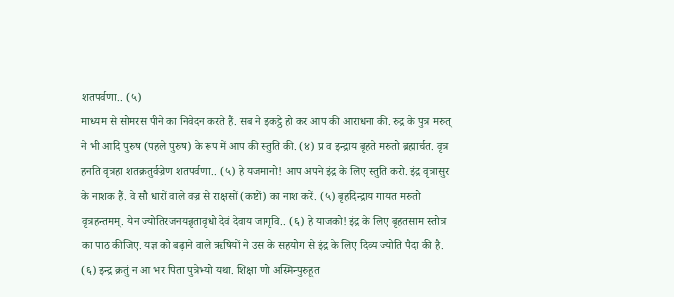शतपर्वणा.. (५)
माध्यम से सोमरस पीने का निवेदन करते हैं. सब ने इकट्ठे हो कर आप की आराधना की. रुद्र के पुत्र मरुत् ने भी आदि पुरुष (पहले पुरुष) के रूप में आप की स्तुति की. (४) प्र व इन्द्राय बृहते मरुतो ब्रह्मार्चत. वृत्र हनति वृत्रहा शतक्रतुर्वज्रेण शतपर्वणा.. (५) हे यजमानो! आप अपने इंद्र के लिए स्तुति करो. इंद्र वृत्रासुर के नाशक हैं. वे सौ धारों वाले वज्र से राक्षसों (कष्टों) का नाश करें. (५) बृहदिन्द्राय गायत मरुतो वृत्रहन्तमम्. येन ज्योतिरजनयन्नृतावृधो देवं देवाय जागृवि.. (६) हे याजको! इंद्र के लिए बृहतसाम स्तोत्र का पाठ कीजिए. यज्ञ को बढ़ाने वाले ऋषियों ने उस के सहयोग से इंद्र के लिए दिव्य ज्योति पैदा की है. (६) इन्द्र क्रतुं न आ भर पिता पुत्रेभ्यो यथा. शिक्षा णो अस्मिन्पुरुहूत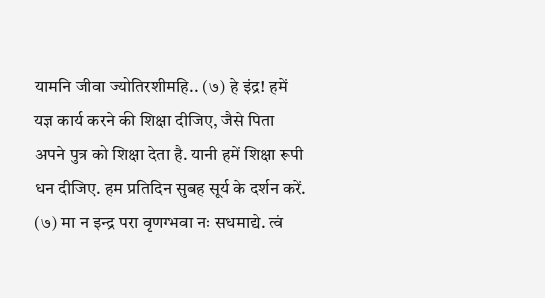यामनि जीवा ज्योतिरशीमहि.. (७) हे इंद्र! हमें यज्ञ कार्य करने की शिक्षा दीजिए, जैसे पिता अपने पुत्र को शिक्षा देता है. यानी हमें शिक्षा रूपी धन दीजिए. हम प्रतिदिन सुबह सूर्य के दर्शन करें. (७) मा न इन्द्र परा वृणग्भवा नः सधमाद्ये. त्वं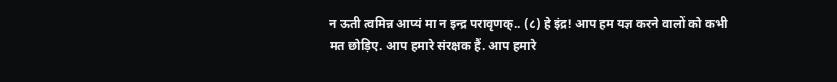न ऊती त्वमिन्न आप्यं मा न इन्द्र परावृणक्.. (८) हे इंद्र! आप हम यज्ञ करने वालों को कभी मत छोड़िए. आप हमारे संरक्षक हैं. आप हमारे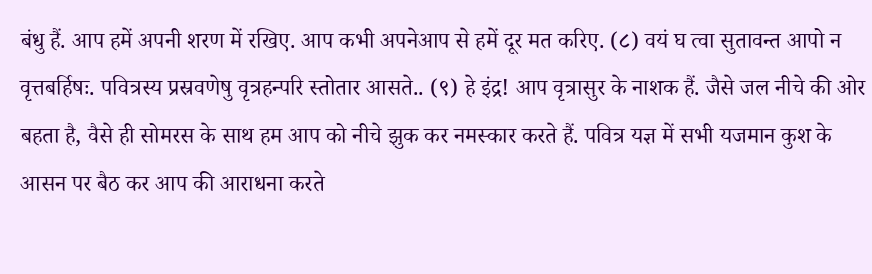बंधु हैं. आप हमें अपनी शरण में रखिए. आप कभी अपनेआप से हमें दूर मत करिए. (८) वयं घ त्वा सुतावन्त आपो न वृत्तबर्हिषः. पवित्रस्य प्रस्रवणेषु वृत्रहन्परि स्तोतार आसते.. (९) हे इंद्र! आप वृत्रासुर के नाशक हैं. जैसे जल नीचे की ओर बहता है, वैसे ही सोमरस के साथ हम आप को नीचे झुक कर नमस्कार करते हैं. पवित्र यज्ञ में सभी यजमान कुश के आसन पर बैठ कर आप की आराधना करते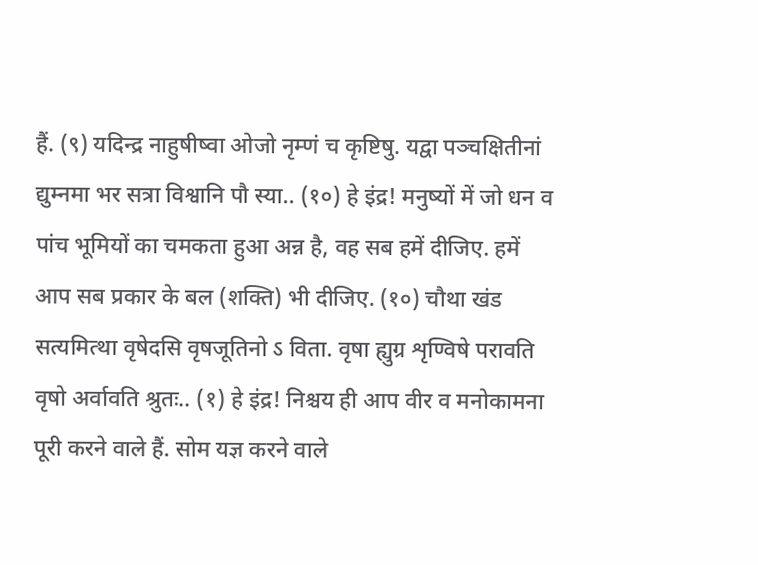हैं. (९) यदिन्द्र नाहुषीष्वा ओजो नृम्णं च कृष्टिषु. यद्वा पञ्चक्षितीनां द्युम्नमा भर सत्रा विश्वानि पौ स्या.. (१०) हे इंद्र! मनुष्यों में जो धन व पांच भूमियों का चमकता हुआ अन्न है, वह सब हमें दीजिए. हमें आप सब प्रकार के बल (शक्ति) भी दीजिए. (१०) चौथा खंड
सत्यमित्था वृषेदसि वृषजूतिनो ऽ विता. वृषा ह्युग्र शृण्विषे परावति वृषो अर्वावति श्रुतः.. (१) हे इंद्र! निश्चय ही आप वीर व मनोकामना पूरी करने वाले हैं. सोम यज्ञ करने वाले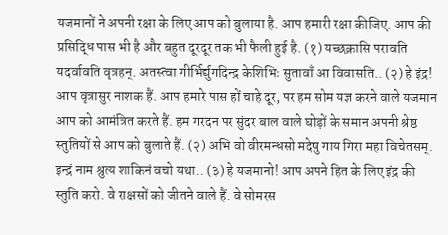यजमानों ने अपनी रक्षा के लिए आप को बुलाया है. आप हमारी रक्षा कीजिए. आप की प्रसिद्धि पास भी है और बहुत दूरदूर तक भी फैली हुई है. (१) यच्छक्रासि परावति यदर्वावति वृत्रहन्. अतस्त्वा गीर्भिर्द्युगदिन्द्र केशिभिः सुतावाँ आ विवासति.. (२) हे इंद्र! आप वृत्रासुर नाशक हैं. आप हमारे पास हों चाहे दूर, पर हम सोम यज्ञ करने वाले यजमान आप को आमंत्रित करते हैं. हम गरदन पर सुंदर बाल वाले घोड़ों के समान अपनी श्रेष्ठ स्तुतियों से आप को बुलाते हैं. (२) अभि वो वीरमन्धसो मदेषु गाय गिरा महा विचेतसम्. इन्द्रं नाम श्रुत्य शाकिनं वचो यथा.. (३) हे यजमानो! आप अपने हित के लिए इंद्र की स्तुति करो. वे राक्षसों को जीतने वाले हैं. वे सोमरस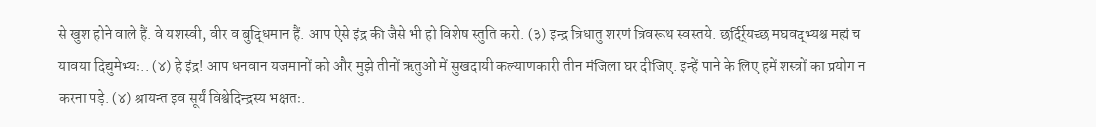से खुश होने वाले हैं. वे यशस्वी, वीर व बुद्धिमान हैं. आप ऐसे इंद्र की जैसे भी हो विशेष स्तुति करो. (३) इन्द्र त्रिधातु शरणं त्रिवरूथ स्वस्तये. छर्दिर्र्यच्छ मघवद्भ्यश्च मह्यं च यावया दिद्युमेभ्यः.. (४) हे इंद्र! आप धनवान यजमानों को और मुझे तीनों ऋतुओं में सुखदायी कल्याणकारी तीन मंजिला घर दीजिए. इन्हें पाने के लिए हमें शस्त्रों का प्रयोग न करना पड़े. (४) श्रायन्त इव सूर्यं विश्वेदिन्द्रस्य भक्षतः.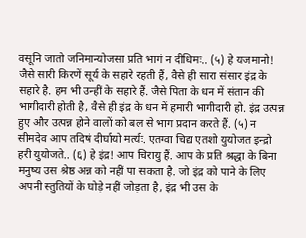वसूनि जातो जनिमान्योजसा प्रति भागं न दीधिमः.. (५) हे यजमानो! जैसे सारी किरणें सूर्य के सहारे रहती हैं, वैसे ही सारा संसार इंद्र के सहारे है. हम भी उन्हीं के सहारे हैं. जैसे पिता के धन में संतान की भागीदारी होती है, वैसे ही इंद्र के धन में हमारी भागीदारी हो. इंद्र उत्पन्न हुए और उत्पन्न होने वालों को बल से भाग प्रदान करते हैं. (५) न सीमदेव आप तदिषं दीर्घायो मर्त्यः. एतग्वा चिद्य एतशो युयोजत इन्द्रो हरी युयोजते.. (६) हे इंद्र! आप चिरायु हैं. आप के प्रति श्रद्धा के बिना मनुष्य उस श्रेष्ठ अन्न को नहीं पा सकता है. जो इंद्र को पाने के लिए अपनी स्तुतियों के घोड़े नहीं जोड़ता है, इंद्र भी उस के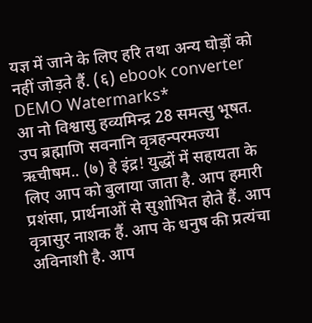यज्ञ में जाने के लिए हरि तथा अन्य घोड़ों को नहीं जोड़ते हैं. (६) ebook converter DEMO Watermarks*
आ नो विश्वासु हव्यमिन्द्र 28 समत्सु भूषत. उप ब्रह्माणि सवनानि वृत्रहन्परमज्या ऋचीषम.. (७) हे इंद्र! युद्धों में सहायता के लिए आप को बुलाया जाता है. आप हमारी प्रशंसा, प्रार्थनाओं से सुशोभित होते हैं. आप वृत्रासुर नाशक हैं. आप के धनुष की प्रत्यंचा अविनाशी है. आप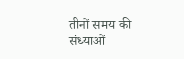तीनों समय की संध्याओं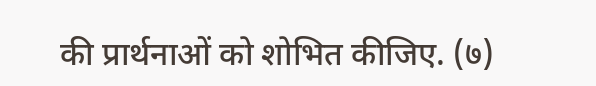की प्रार्थनाओं को शोभित कीजिए. (७)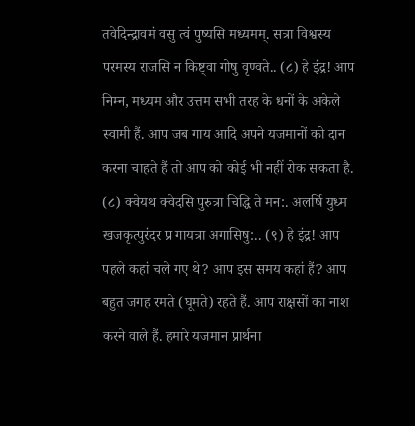तवेदिन्द्रावमं वसु त्वं पुष्यसि मध्यमम्. सत्रा विश्वस्य परमस्य राजसि न किष्ट्वा गोषु वृण्वते.. (८) हे इंद्र! आप निम्न, मध्यम और उत्तम सभी तरह के धनों के अकेले स्वामी हैं. आप जब गाय आदि अपने यजमानों को दान करना चाहते हैं तो आप को कोई भी नहीं रोक सकता है. (८) क्वेयथ क्वेदसि पुरुत्रा चिद्धि ते मन:. अलर्षि युध्म खजकृत्पुरंदर प्र गायत्रा अगासिषु:.. (९) हे इंद्र! आप पहले कहां चले गए थे? आप इस समय कहां हैं? आप बहुत जगह रमते (घूमते) रहते हैं. आप राक्षसों का नाश करने वाले हैं. हमारे यजमान प्रार्थना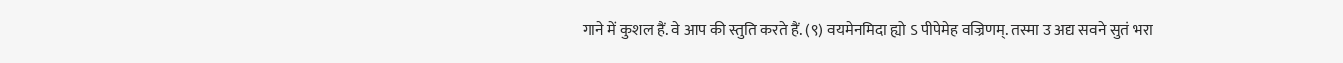गाने में कुशल हैं. वे आप की स्तुति करते हैं. (९) वयमेनमिदा ह्यो ऽ पीपेमेह वज्रिणम्. तस्मा उ अद्य सवने सुतं भरा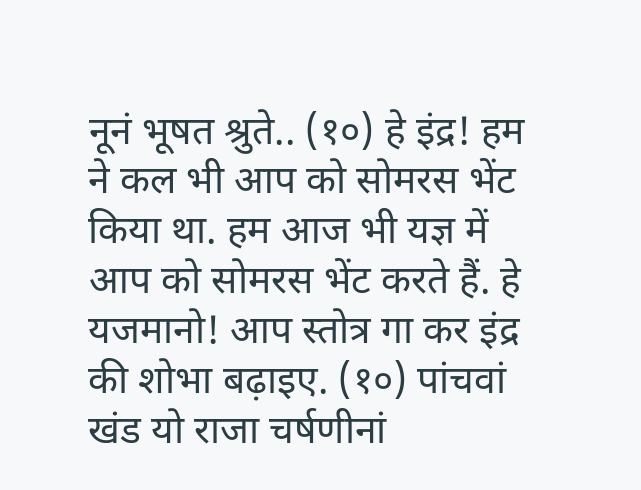नूनं भूषत श्रुते.. (१०) हे इंद्र! हम ने कल भी आप को सोमरस भेंट किया था. हम आज भी यज्ञ में आप को सोमरस भेंट करते हैं. हे यजमानो! आप स्तोत्र गा कर इंद्र की शोभा बढ़ाइए. (१०) पांचवां खंड यो राजा चर्षणीनां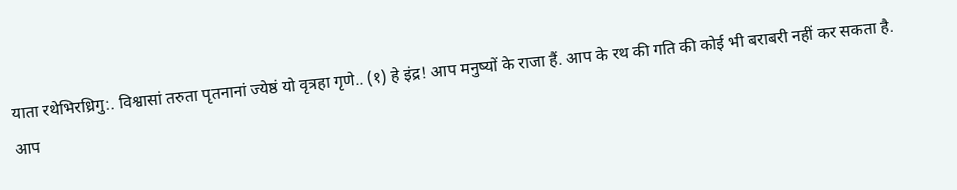याता रथेभिरध्रिगु:. विश्वासां तरुता पृतनानां ज्येष्ठं यो वृत्रहा गृणे.. (१) हे इंद्र! आप मनुष्यों के राजा हैं. आप के रथ की गति की कोई भी बराबरी नहीं कर सकता है. आप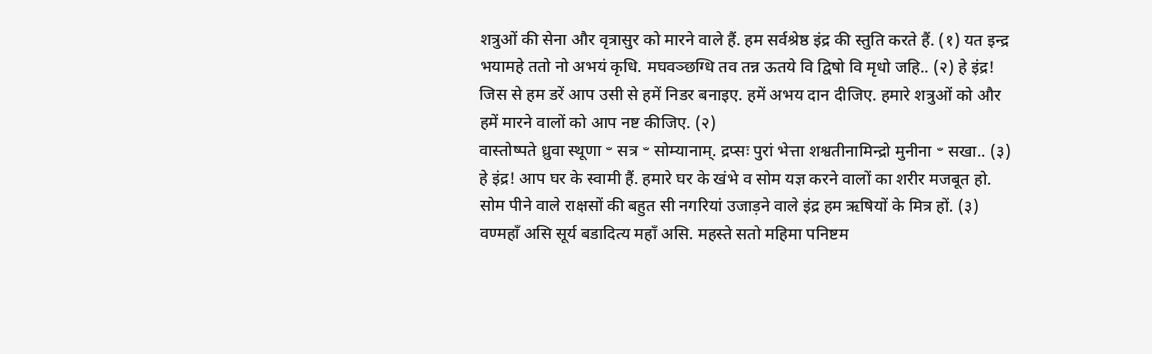शत्रुओं की सेना और वृत्रासुर को मारने वाले हैं. हम सर्वश्रेष्ठ इंद्र की स्तुति करते हैं. (१) यत इन्द्र भयामहे ततो नो अभयं कृधि. मघवञ्छग्धि तव तन्न ऊतये वि द्विषो वि मृधो जहि.. (२) हे इंद्र! जिस से हम डरें आप उसी से हमें निडर बनाइए. हमें अभय दान दीजिए. हमारे शत्रुओं को और हमें मारने वालों को आप नष्ट कीजिए. (२)
वास्तोष्पते ध्रुवा स्थूणा ꣲ सत्र ꣲ सोम्यानाम्. द्रप्सः पुरां भेत्ता शश्वतीनामिन्द्रो मुनीना ꣲ सखा.. (३) हे इंद्र! आप घर के स्वामी हैं. हमारे घर के खंभे व सोम यज्ञ करने वालों का शरीर मजबूत हो. सोम पीने वाले राक्षसों की बहुत सी नगरियां उजाड़ने वाले इंद्र हम ऋषियों के मित्र हों. (३) वण्महाँ असि सूर्य बडादित्य महाँ असि. महस्ते सतो महिमा पनिष्टम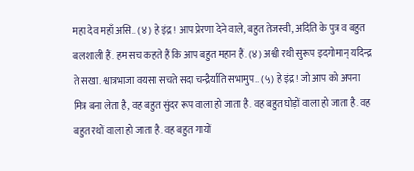महा देव महाँ असि.. (४) हे इंद्र! आप प्रेरणा देने वाले, बहुत तेजस्वी, अदिति के पुत्र व बहुत बलशाली हैं. हम सच कहते हैं कि आप बहुत महान हैं. (४) अश्वी रथी सुरूप इदगोमान् यदिन्द्र ते सखा. श्वात्रभाजा वयसा सचते सदा चन्द्रैर्याति सभामुप.. (५) हे इंद्र! जो आप को अपना मित्र बना लेता है, वह बहुत सुंदर रूप वाला हो जाता है. वह बहुत घोड़ों वाला हो जाता है. वह बहुत रथों वाला हो जाता है. वह बहुत गायों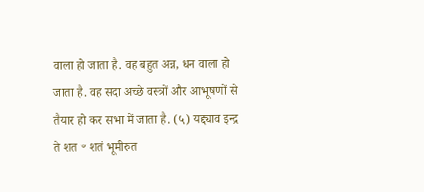वाला हो जाता है. वह बहुत अन्न, धन वाला हो जाता है. वह सदा अच्छे वस्त्रों और आभूषणों से तैयार हो कर सभा में जाता है. (५) यद्द्याव इन्द्र ते शत ꣲ शतं भूमीरुत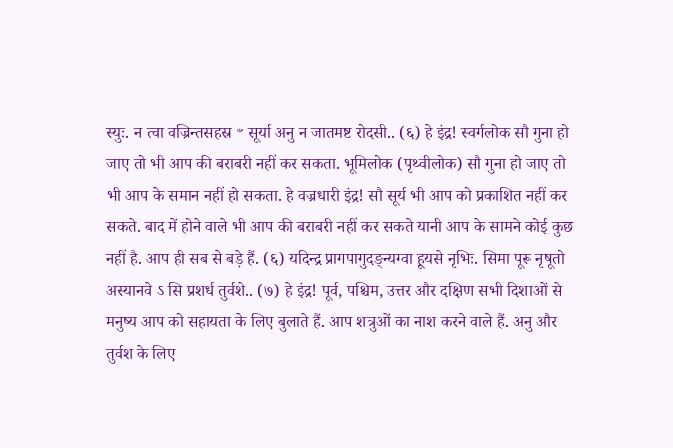स्युः. न त्वा वज्रिन्तसहस्र ꣲ सूर्या अनु न जातमष्ट रोदसी.. (६) हे इंद्र! स्वर्गलोक सौ गुना हो जाए तो भी आप की बराबरी नहीं कर सकता. भूमिलोक (पृथ्वीलोक) सौ गुना हो जाए तो भी आप के समान नहीं हो सकता. हे वज्रधारी इंद्र! सौ सूर्य भी आप को प्रकाशित नहीं कर सकते. बाद में होने वाले भी आप की बराबरी नहीं कर सकते यानी आप के सामने कोई कुछ नहीं है. आप ही सब से बड़े हैं. (६) यदिन्द्र प्रागपागुदङ्न्यग्वा हूयसे नृभिः. सिमा पूरू नृषूतो अस्यानवे ऽ सि प्रशर्ध तुर्वशे.. (७) हे इंद्र! पूर्व, पश्चिम, उत्तर और दक्षिण सभी दिशाओं से मनुष्य आप को सहायता के लिए बुलाते हैं. आप शत्रुओं का नाश करने वाले हैं. अनु और तुर्वश के लिए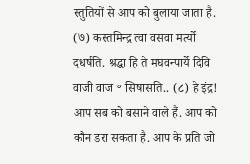स्तुतियों से आप को बुलाया जाता है. (७) कस्तमिन्द्र त्वा वसवा मर्त्यो दधर्षति. श्रद्धा हि ते मघवन्पार्ये दिवि वाजी वाज ꣲ सिषासति.. (८) हे इंद्र! आप सब को बसाने वाले हैं. आप को कौन डरा सकता है. आप के प्रति जो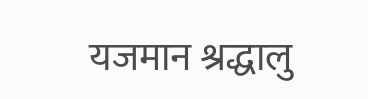यजमान श्रद्धालु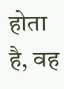होता है, वह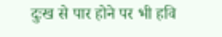दुःख से पार होने पर भी हवि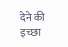देने की इच्छा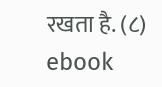रखता है. (८) ebook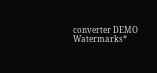converter DEMO Watermarks*